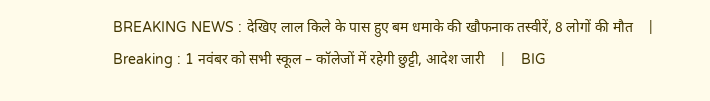BREAKING NEWS : देखिए लाल किले के पास हुए बम धमाके की खौफनाक तस्वीरें, 8 लोगों की मौत    |    Breaking : 1 नवंबर को सभी स्कूल – कॉलेजों में रहेगी छुट्टी, आदेश जारी    |    BIG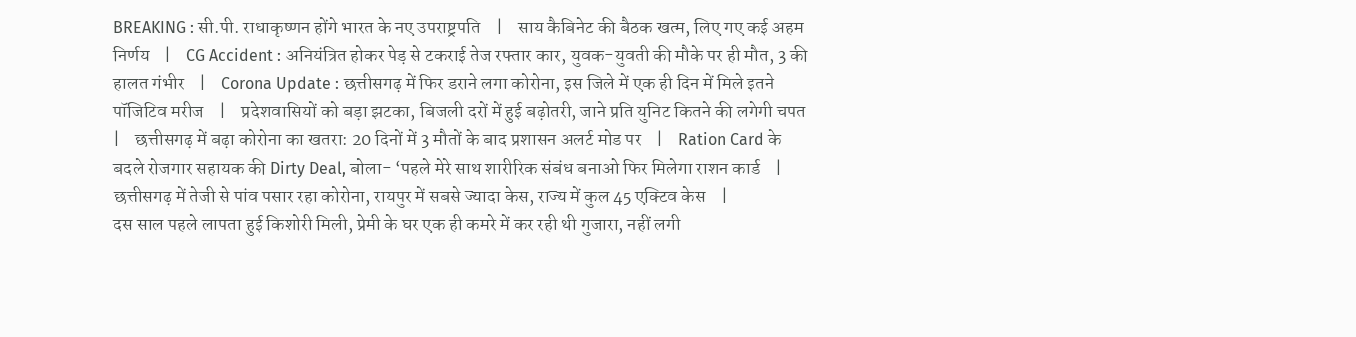BREAKING : सी.पी. राधाकृष्णन होंगे भारत के नए उपराष्ट्रपति    |    साय कैबिनेट की बैठक खत्म, लिए गए कई अहम निर्णय    |    CG Accident : अनियंत्रित होकर पेड़ से टकराई तेज रफ्तार कार, युवक-युवती की मौके पर ही मौत, 3 की हालत गंभीर    |    Corona Update : छत्तीसगढ़ में फिर डराने लगा कोरोना, इस जिले में एक ही दिन में मिले इतने पॉजिटिव मरीज    |    प्रदेशवासियों को बड़ा झटका, बिजली दरों में हुई बढ़ोतरी, जाने प्रति युनिट कितने की लगेगी चपत    |    छत्तीसगढ़ में बढ़ा कोरोना का खतरा: 20 दिनों में 3 मौतों के बाद प्रशासन अलर्ट मोड पर    |    Ration Card के बदले रोजगार सहायक की Dirty Deal, बोला- ‘पहले मेरे साथ शारीरिक संबंध बनाओ फिर मिलेगा राशन कार्ड    |    छत्तीसगढ़ में तेजी से पांव पसार रहा कोरोना, रायपुर में सबसे ज्यादा केस, राज्य में कुल 45 एक्टिव केस    |
दस साल पहले लापता हुई किशोरी मिली, प्रेमी के घर एक ही कमरे में कर रही थी गुजारा, नहीं लगी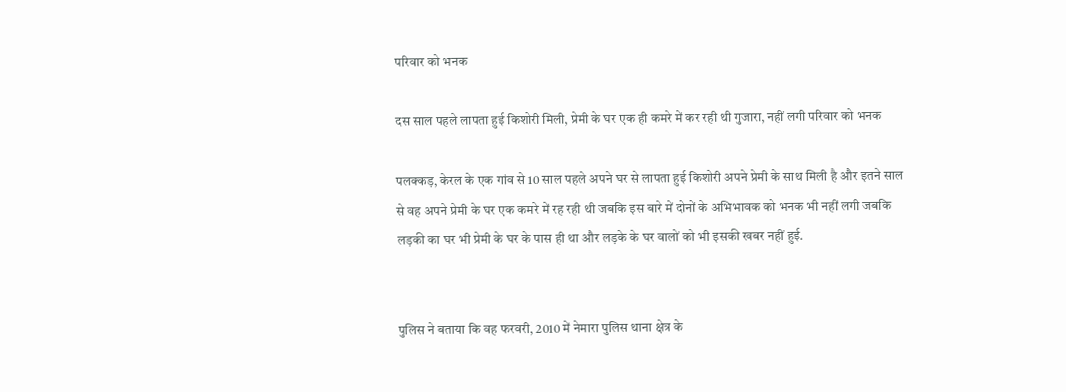परिवार को भनक

दस साल पहले लापता हुई किशोरी मिली, प्रेमी के घर एक ही कमरे में कर रही थी गुजारा, नहीं लगी परिवार को भनक

पलक्कड़, केरल के एक गांव से 10 साल पहले अपने घर से लापता हुई किशोरी अपने प्रेमी के साथ मिली है और इतने साल से वह अपने प्रेमी के घर एक कमरे में रह रही थी जबकि इस बारे में दोनों के अभिभावक को भनक भी नहीं लगी जबकि लड़की का घर भी प्रेमी के घर के पास ही था और लड़के के घर वालों को भी इसकी खबर नहीं हुई.


पुलिस ने बताया कि वह फरवरी, 2010 में नेमारा पुलिस थाना क्षेत्र के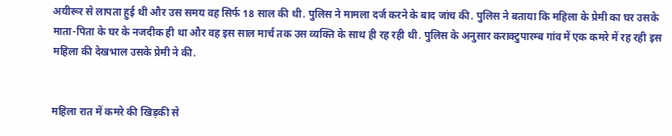अयीरूर से लापता हुई थी और उस समय वह सिर्फ 18 साल की थी. पुलिस ने मामला दर्ज करने के बाद जांच की. पुलिस ने बताया कि महिला के प्रेमी का घर उसके माता-पिता के घर के नजदीक ही था और वह इस साल मार्च तक उस व्यक्ति के साथ ही रह रही थी. पुलिस के अनुसार कराक्टुपारम्ब गांव में एक कमरे में रह रही इस महिला की देखभाल उसके प्रेमी ने की.


महिला रात में कमरे की खिड़की से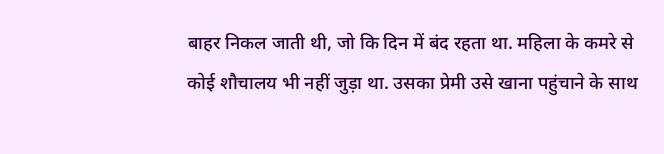बाहर निकल जाती थी, जो कि दिन में बंद रहता था. महिला के कमरे से कोई शौचालय भी नहीं जुड़ा था. उसका प्रेमी उसे खाना पहुंचाने के साथ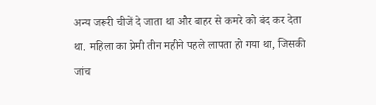अन्य जरूरी चीजें दे जाता था और बाहर से कमरे को बंद कर देता था. महिला का प्रेमी तीन महीने पहले लापता हो गया था, जिसकी जांच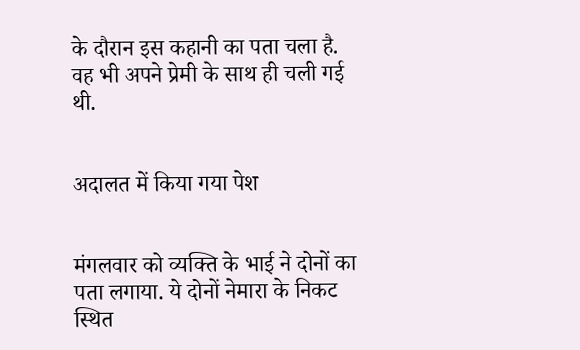के दौरान इस कहानी का पता चला है. वह भी अपने प्रेमी के साथ ही चली गई थी.


अदालत में किया गया पेश


मंगलवार को व्यक्ति के भाई ने दोनों का पता लगाया. ये दोनों नेमारा के निकट स्थित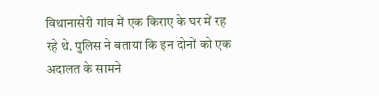विथानासेरी गांव में एक किराए के घर में रह रहे थे. पुलिस ने बताया कि इन दोनों को एक अदालत के सामने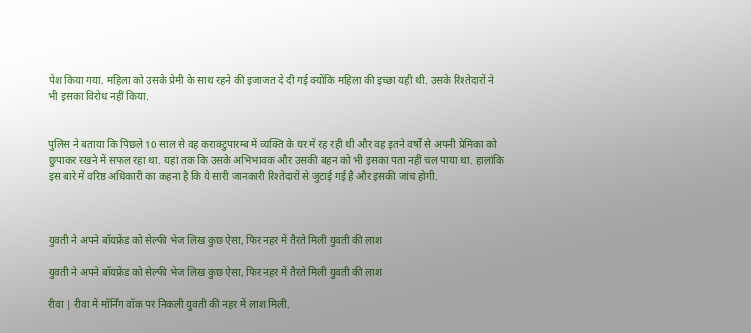पेश किया गया. महिला को उसके प्रेमी के साथ रहने की इजाजत दे दी गई क्योंकि महिला की इच्छा यही थी. उसके रिश्तेदारों ने भी इसका विरोध नहीं किया.


पुलिस ने बताया कि पिछले 10 साल से वह कराक्टुपारम्ब में व्यक्ति के घर में रह रही थी और वह इतने वर्षों से अपनी प्रेमिका को छुपाकर रखने में सफल रहा था. यहां तक कि उसके अभिभावक और उसकी बहन को भी इसका पता नहीं चल पाया था. हालांकि इस बारे में वरिष्ठ अधिकारी का कहना है कि ये सारी जानकारी रिश्तेदारों से जुटाई गई है और इसकी जांच होगी.



युवती ने अपने बॉयफ्रेंड को सेल्फी भेज लिख कुछ ऐसा, फिर नहर में तैरते मिली युवती की लाश

युवती ने अपने बॉयफ्रेंड को सेल्फी भेज लिख कुछ ऐसा, फिर नहर में तैरते मिली युवती की लाश

रीवा | रीवा में मॉर्निंग वॉक पर निकली युवती की नहर में लाश मिली.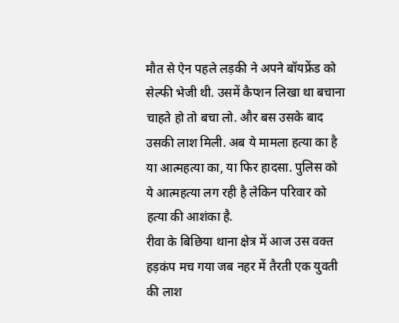मौत से ऐन पहले लड़की ने अपने बॉयफ्रेंड को सेल्फी भेजी थी. उसमें कैप्शन लिखा था बचाना चाहते हो तो बचा लो. और बस उसके बाद उसकी लाश मिली. अब ये मामला हत्या का है या आत्महत्या का, या फिर हादसा. पुलिस को ये आत्महत्या लग रही है लेकिन परिवार को हत्या की आशंका है.
रीवा के बिछिया थाना क्षेत्र में आज उस वक्त हड़कंप मच गया जब नहर में तैरती एक युवती की लाश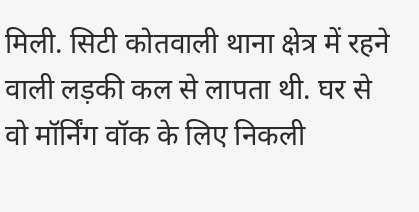मिली. सिटी कोतवाली थाना क्षेत्र में रहने वाली लड़की कल से लापता थी. घर से वो मॉर्निंग वॉक के लिए निकली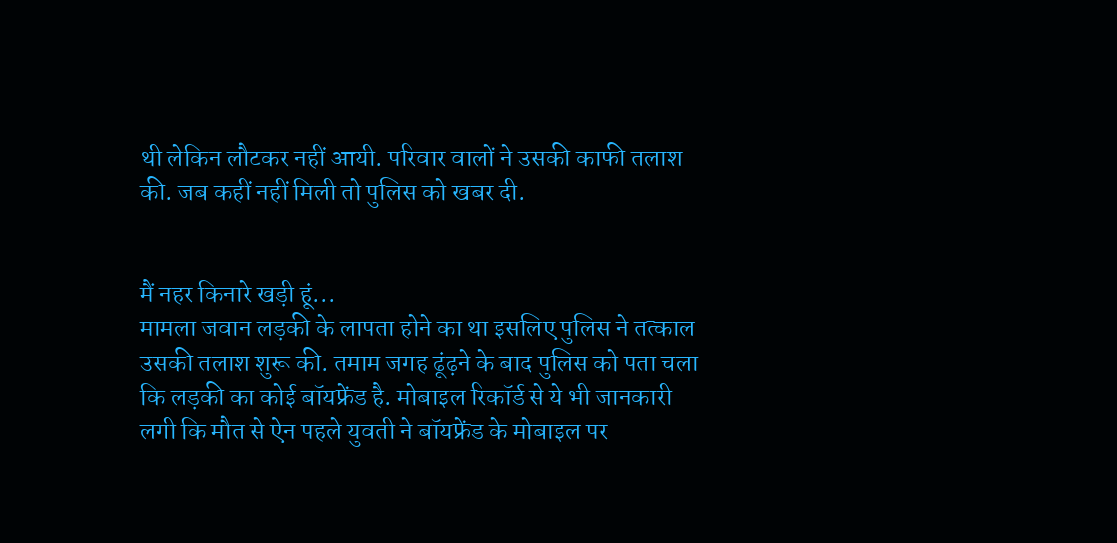थी लेकिन लौटकर नहीं आयी. परिवार वालों ने उसकी काफी तलाश की. जब कहीं नहीं मिली तो पुलिस को खबर दी.


मैं नहर किनारे खड़ी हूं...
मामला जवान लड़की के लापता होने का था इसलिए पुलिस ने तत्काल उसकी तलाश शुरू की. तमाम जगह ढूंढ़ने के बाद पुलिस को पता चला कि लड़की का कोई बॉयफ्रेंड है. मोबाइल रिकॉर्ड से ये भी जानकारी लगी कि मौत से ऐन पहले युवती ने बॉयफ्रेंड के मोबाइल पर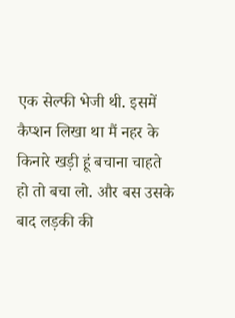एक सेल्फी भेजी थी. इसमें कैप्शन लिखा था मैं नहर के किनारे खड़ी हूं बचाना चाहते हो तो बचा लो. और बस उसके बाद लड़की की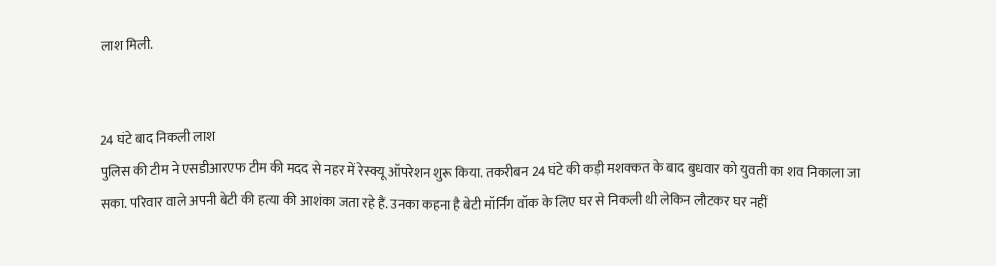लाश मिली.


24 घंटे बाद निकली लाश
पुलिस की टीम ने एसडीआरएफ टीम की मदद से नहर में रेस्क्यू ऑपरेशन शुरू किया. तकरीबन 24 घंटे की कड़ी मशक्कत के बाद बुधवार को युवती का शव निकाला जा सका. परिवार वाले अपनी बेटी की हत्या की आशंका जता रहे हैं. उनका कहना है बेटी मॉर्निंग वॉक के लिए घर से निकली थी लेकिन लौटकर घर नहीं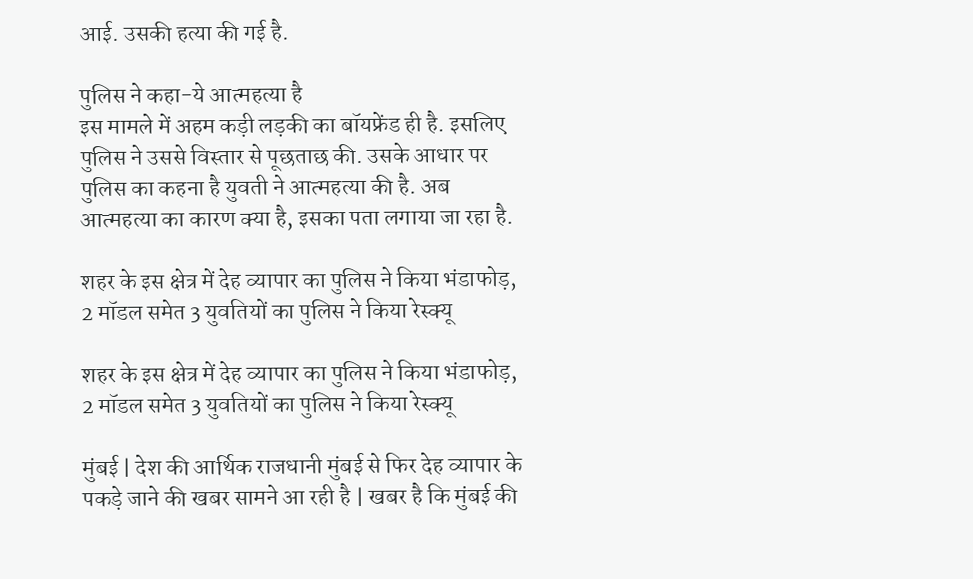आई. उसकी हत्या की गई है.

पुलिस ने कहा-ये आत्महत्या है
इस मामले में अहम कड़ी लड़की का बॉयफ्रेंड ही है. इसलिए पुलिस ने उससे विस्तार से पूछताछ की. उसके आधार पर पुलिस का कहना है युवती ने आत्महत्या की है. अब आत्महत्या का कारण क्या है, इसका पता लगाया जा रहा है.

शहर के इस क्षेत्र में देह व्यापार का पुलिस ने किया भंडाफोड़, 2 मॉडल समेत 3 युवतियों का पुलिस ने किया रेस्क्यू

शहर के इस क्षेत्र में देह व्यापार का पुलिस ने किया भंडाफोड़, 2 मॉडल समेत 3 युवतियों का पुलिस ने किया रेस्क्यू

मुंबई | देश की आर्थिक राजधानी मुंबई से फिर देह व्यापार के पकड़े जाने की खबर सामने आ रही है | खबर है कि मुंबई की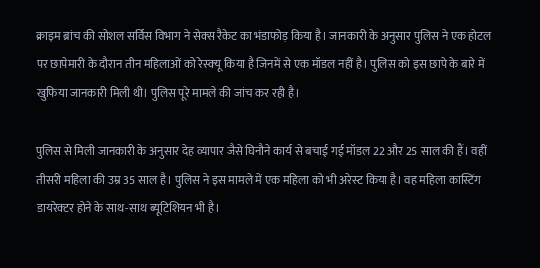क्राइम ब्रांच की सोशल सर्विस विभाग ने सेक्‍स रैकेट का भंडाफोड़ किया है। जानकारी के अनुसार पुलिस ने एक होटल पर छापेमारी के दौरान तीन महिलाओं को रेस्‍क्‍यू किया है जिनमें से एक मॉडल नहीं है। पुलिस को इस छापे के बारे में खुफिया जानकारी मिली थी। पुलिस पूरे मामले की जांच कर रही है।

पुलिस से मिली जानकारी के अनुसार देह व्यापार जैसे घिनौने कार्य से बचाई गई मॉडल 22 और 25 साल की हैं। वहीं तीसरी महिला की उम्र 35 साल है। पुलिस ने इस मामले में एक महिला को भी अरेस्‍ट किया है। वह महिला कास्टिंग डायरेक्‍टर होने के साथ-साथ ब्‍यूटिशियन भी है।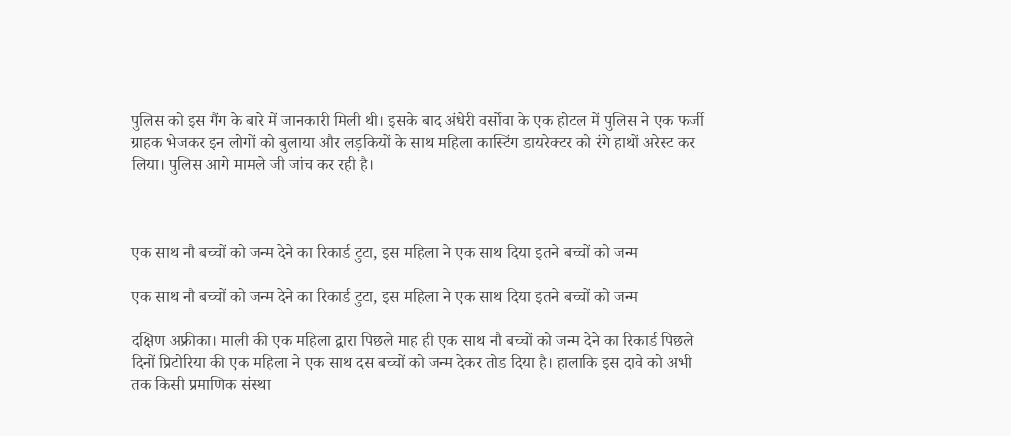पुलिस को इस गैंग के बारे में जानकारी मिली थी। इसके बाद अंधेरी वर्सोवा के एक होटल में पुलिस ने एक फर्जी ग्राहक भेजकर इन लोगों को बुलाया और लड़कियों के साथ महिला कास्टिंग डायरेक्‍टर को रंगे हाथों अरेस्‍ट कर लिया। पुलिस आगे मामले जी जांच कर रही है।



एक साथ नौ बच्चों को जन्म देने का रिकार्ड टुटा, इस महिला ने एक साथ दिया इतने बच्चों को जन्म

एक साथ नौ बच्चों को जन्म देने का रिकार्ड टुटा, इस महिला ने एक साथ दिया इतने बच्चों को जन्म

दक्षिण अफ्रीका। माली की एक महिला द्वारा पिछले माह ही एक साथ नौ बच्चों को जन्म देने का रिकार्ड पिछले दिनों प्रिटोरिया की एक महिला ने एक साथ दस बच्चों को जन्म देकर तोड दिया है। हालाकि इस दावे को अभी तक किसी प्रमाणिक संस्था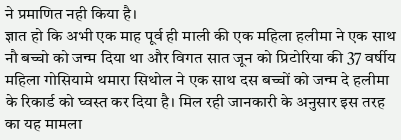ने प्रमाणित नही किया है।
ज्ञात हो कि अभी एक माह पूर्व ही माली की एक महिला हलीमा ने एक साथ नौ बच्चो को जन्म दिया था और विगत सात जून को प्रिटोरिया की 37 वर्षीय महिला गोसियामे थमारा सिथोल ने एक साथ दस बच्चों को जन्म दे हलीमा के रिकार्ड को घ्वस्त कर दिया है। मिल रही जानकारी के अनुसार इस तरह का यह मामला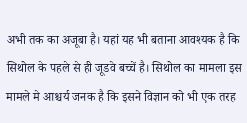अभी तक का अजूबा है। यहां यह भी बताना आवश्यक है कि सिथोल के पहले से ही जूडवे बच्चें है। सिथोल का मामला इस मामले मे आश्चर्य जनक है कि इसने विज्ञान को भी एक तरह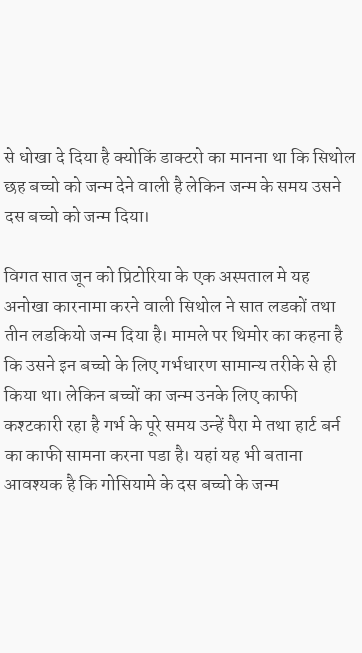से धोखा दे दिया है क्योकिं डाक्टरो का मानना था कि सिथोल छह बच्चो को जन्म देने वाली है लेकिन जन्म के समय उसने दस बच्चो को जन्म दिया।

विगत सात जून को प्रिटोरिया के एक अस्पताल मे यह अनोखा कारनामा करने वाली सिथोल ने सात लडकों तथा तीन लडकियो जन्म दिया है। मामले पर थिमोर का कहना है कि उसने इन बच्चो के लिए गर्भधारण सामान्य तरीके से ही किया था। लेकिन बच्चों का जन्म उनके लिए काफी कश्टकारी रहा है गर्भ के पूरे समय उन्हें पैरा मे तथा हार्ट बर्न का काफी सामना करना पडा है। यहां यह भी बताना आवश्यक है कि गोसियामे के दस बच्चो के जन्म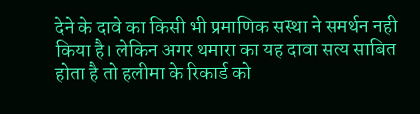देने के दावे का किसी भी प्रमाणिक सस्था ने समर्थन नही किया है। लेकिन अगर थमारा का यह दावा सत्य साबित होता है तो हलीमा के रिकार्ड को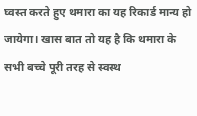घ्वस्त करते हुए थमारा का यह रिकार्ड मान्य हो जायेगा। खास बात तो यह है कि थमारा के सभी बच्चे पूरी तरह से स्वस्थ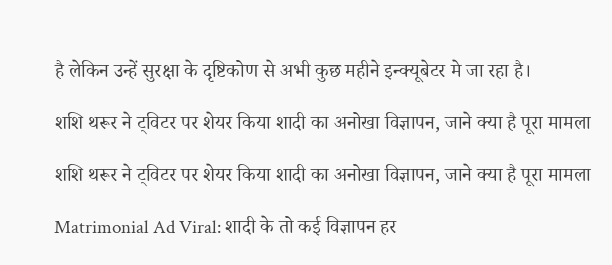है लेकिन उन्हें सुरक्षा के दृष्टिकोण से अभी कुछ महीने इन्क्यूबेटर मे जा रहा है।

शशि थरूर ने ट्विटर पर शेयर किया शादी का अनोखा विज्ञापन, जाने क्या है पूरा मामला

शशि थरूर ने ट्विटर पर शेयर किया शादी का अनोखा विज्ञापन, जाने क्या है पूरा मामला

Matrimonial Ad Viral: शादी के तो कई विज्ञापन हर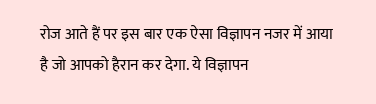रोज आते हैं पर इस बार एक ऐसा विज्ञापन नजर में आया है जो आपको हैरान कर देगा. ये विज्ञापन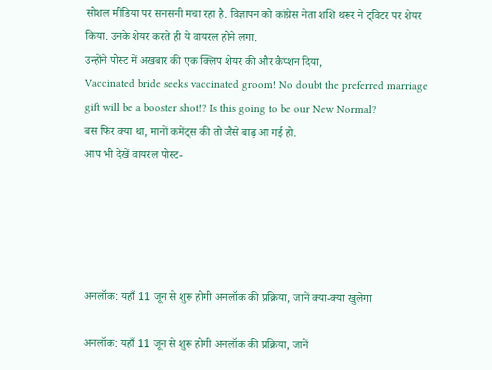सोशल मीडिया पर सनसनी मचा रहा है. विज्ञापन को कांग्रेस नेता शशि थरूर ने ट्विटर पर शेयर किया. उनके शेयर करते ही ये वायरल होने लगा.
उन्होंने पोस्ट में अखबार की एक क्लिप शेयर की और कैप्शन दिया,
Vaccinated bride seeks vaccinated groom! No doubt the preferred marriage gift will be a booster shot!? Is this going to be our New Normal?
बस फिर क्या था, मानों कमेंट्स की तो जैसे बाढ़ आ गई हो.
आप भी देखें वायरल पोस्ट-





अनलॉक: यहाँ 11 जून से शुरू होगी अनलॉक की प्रक्रिया, जानें क्या-क्या खुलेगा

अनलॉक: यहाँ 11 जून से शुरू होगी अनलॉक की प्रक्रिया, जानें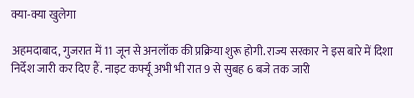क्या-क्या खुलेगा

अहमदाबाद, गुजरात में 11 जून से अनलॉक की प्रक्रिया शुरू होगी. राज्य सरकार ने इस बारे में दिशा निर्देश जारी कर दिए हैं. नाइट कर्फ्यू अभी भी रात 9 से सुबह 6 बजे तक जारी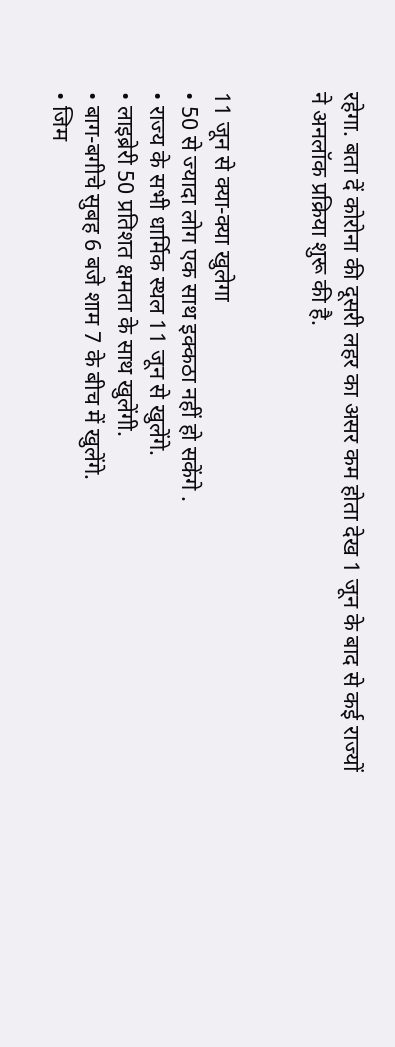रहेगा. बता दें कोरोना की दूसरी लहर का असर कम होता देख 1 जून के बाद से कई राज्यों ने अनलॉक प्रक्रिया शुरू की है.


11 जून से क्या-क्या खुलेगा
• 50 से ज्यादा लोग एक साथ इक्कठा नहीं हो सकेंगे .
• राज्य के सभी धार्मिक स्थल 11 जून से खुलेंगे.
• लाइब्रेरी 50 प्रतिशत क्षमता के साथ खुलेंगी.
• बाग-बगीचे सुबह 6 बजे शाम 7 के बीच में खुलेंगे.
• जिम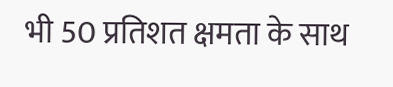भी 50 प्रतिशत क्षमता के साथ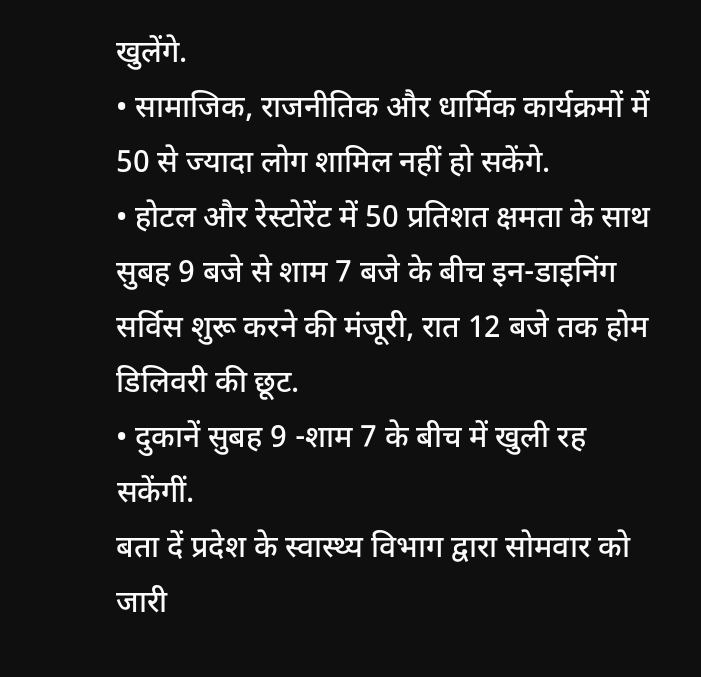खुलेंगे.
• सामाजिक, राजनीतिक और धार्मिक कार्यक्रमों में 50 से ज्यादा लोग शामिल नहीं हो सकेंगे.
• होटल और रेस्टोरेंट में 50 प्रतिशत क्षमता के साथ सुबह 9 बजे से शाम 7 बजे के बीच इन-डाइनिंग सर्विस शुरू करने की मंजूरी, रात 12 बजे तक होम डिलिवरी की छूट.
• दुकानें सुबह 9 -शाम 7 के बीच में खुली रह सकेंगीं.
बता दें प्रदेश के स्वास्थ्य विभाग द्वारा सोमवार को जारी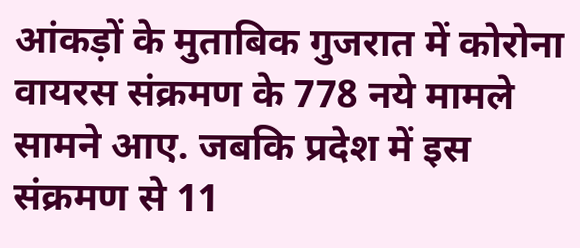आंकड़ों के मुताबिक गुजरात में कोरोना वायरस संक्रमण के 778 नये मामले सामने आए. जबकि प्रदेश में इस संक्रमण से 11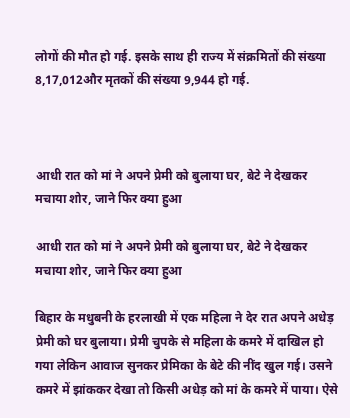लोगों की मौत हो गई. इसके साथ ही राज्य में संक्रमितों की संख्या 8,17,012और मृतकों की संख्या 9,944 हो गई.



आधी रात को मां ने अपने प्रेमी को बुलाया घर, बेटे ने देखकर मचाया शोर, जाने फिर क्या हुआ

आधी रात को मां ने अपने प्रेमी को बुलाया घर, बेटे ने देखकर मचाया शोर, जाने फिर क्या हुआ

बिहार के मधुबनी के हरलाखी में एक महिला ने देर रात अपने अधेड़ प्रेमी को घर बुलाया। प्रेमी चुपके से महिला के कमरे में दाखिल हो गया लेकिन आवाज सुनकर प्रेमिका के बेटे की नींद खुल गई। उसने कमरे में झांककर देखा तो किसी अधेड़ को मां के कमरे में पाया। ऐसे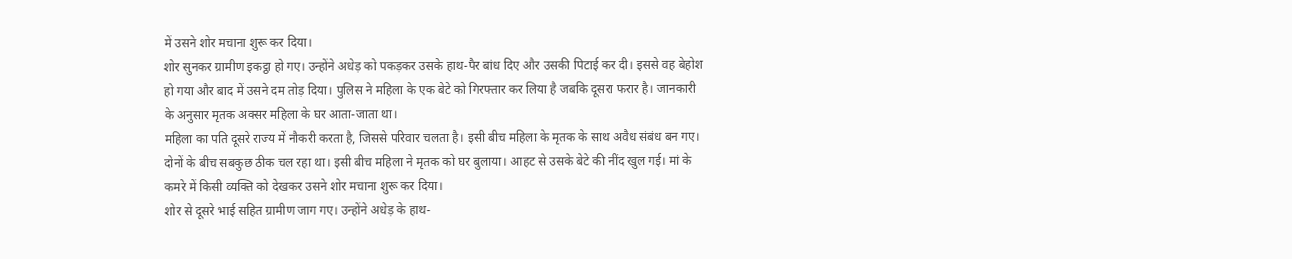में उसने शोर मचाना शुरू कर दिया।
शोर सुनकर ग्रामीण इकट्ठा हो गए। उन्होंने अधेड़ को पकड़कर उसके हाथ-पैर बांध दिए और उसकी पिटाई कर दी। इससे वह बेहोश हो गया और बाद में उसने दम तोड़ दिया। पुलिस ने महिला के एक बेटे को गिरफ्तार कर लिया है जबकि दूसरा फरार है। जानकारी के अनुसार मृतक अक्सर महिला के घर आता-जाता था।
महिला का पति दूसरे राज्य में नौकरी करता है, जिससे परिवार चलता है। इसी बीच महिला के मृतक के साथ अवैध संबंध बन गए। दोनों के बीच सबकुछ ठीक चल रहा था। इसी बीच महिला ने मृतक को घर बुलाया। आहट से उसके बेटे की नींद खुल गई। मां के कमरे में किसी व्यक्ति को देखकर उसने शोर मचाना शुरू कर दिया।
शोर से दूसरे भाई सहित ग्रामीण जाग गए। उन्होंने अधेड़ के हाथ-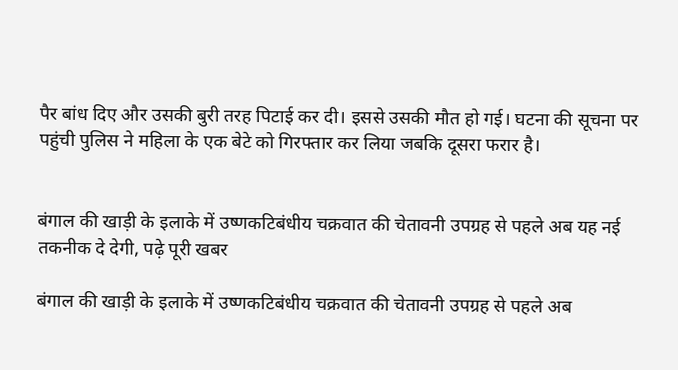पैर बांध दिए और उसकी बुरी तरह पिटाई कर दी। इससे उसकी मौत हो गई। घटना की सूचना पर पहुंची पुलिस ने महिला के एक बेटे को गिरफ्तार कर लिया जबकि दूसरा फरार है।


बंगाल की खाड़ी के इलाके में उष्णकटिबंधीय चक्रवात की चेतावनी उपग्रह से पहले अब यह नई तकनीक दे देगी, पढ़े पूरी खबर

बंगाल की खाड़ी के इलाके में उष्णकटिबंधीय चक्रवात की चेतावनी उपग्रह से पहले अब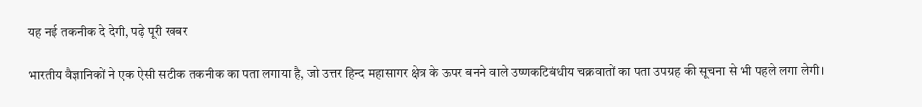यह नई तकनीक दे देगी, पढ़े पूरी खबर

भारतीय वैज्ञानिकों ने एक ऐसी सटीक तकनीक का पता लगाया है, जो उत्तर हिन्द महासागर क्षेत्र के ऊपर बनने वाले उष्णकटिबंधीय चक्रवातों का पता उपग्रह की सूचना से भी पहले लगा लेगी।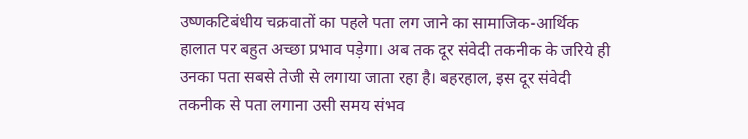उष्णकटिबंधीय चक्रवातों का पहले पता लग जाने का सामाजिक-आर्थिक हालात पर बहुत अच्छा प्रभाव पड़ेगा। अब तक दूर संवेदी तकनीक के जरिये ही उनका पता सबसे तेजी से लगाया जाता रहा है। बहरहाल, इस दूर संवेदी तकनीक से पता लगाना उसी समय संभव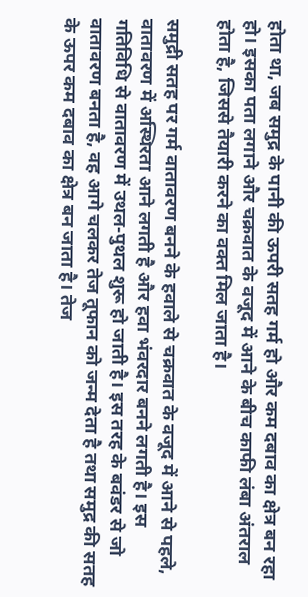होता था, जब समुद्र के पानी की ऊपरी सतह गर्म हो और कम दबाव का क्षेत्र बन रहा हो। इसका पता लगाने और चक्रवात के वजूद में आने के बीच काफी लंबा अंतराल होता है, जिससे तैयारी करने का वक्त मिल जाता है।

समुद्री सतह पर गर्म वातावरण बनने के हवाले से चक्रवात के वजूद में आने से पहले, वातावरण में अस्थिरता आने लगती है और हवा भंवरदार बनने लगती है। इस गतिविधि से वातावरण में उथल-पुथल शुरू हो जाती है। इस तरह के बवंडर से जो वातावरण बनता है, वह आगे चलकर तेज तूफान को जन्म देता है तथा समुद्र की सतह के ऊपर कम दबाव का क्षेत्र बन जाता है। तेज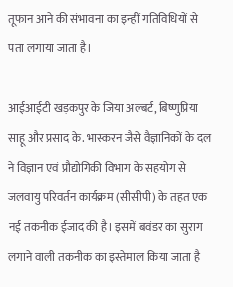तूफान आने की संभावना का इन्हीं गतिविधियों से पता लगाया जाता है।

आईआईटी खड़कपुर के जिया अल्बर्ट, बिष्णुप्रिया साहू और प्रसाद के. भास्करन जैसे वैज्ञानिकों के दल ने विज्ञान एवं प्रौद्योगिकी विभाग के सहयोग से जलवायु परिवर्तन कार्यक्रम (सीसीपी) के तहत एक नई तकनीक ईजाद की है। इसमें बवंडर का सुराग लगाने वाली तकनीक का इस्तेमाल किया जाता है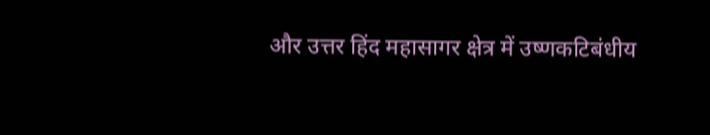और उत्तर हिंद महासागर क्षेत्र में उष्णकटिबंधीय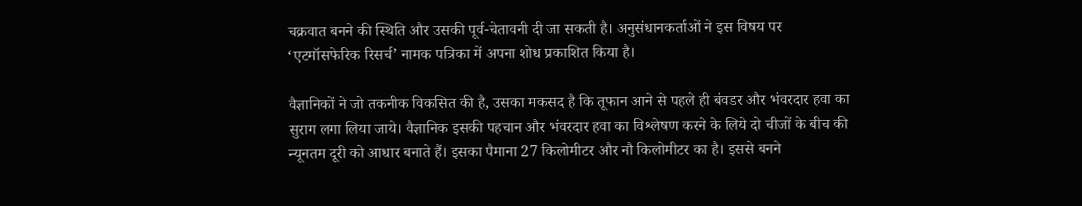चक्रवात बनने की स्थिति और उसकी पूर्व-चेतावनी दी जा सकती है। अनुसंधानकर्ताओं ने इस विषय पर ‘एटमॉसफेरिक रिसर्च’ नामक पत्रिका में अपना शोध प्रकाशित किया है।

वैज्ञानिकों ने जो तकनीक विकसित की है, उसका मकसद है कि तूफान आने से पहले ही बंवडर और भंवरदार हवा का सुराग लगा लिया जाये। वैज्ञानिक इसकी पहचान और भंवरदार हवा का विश्लेषण करने के लिये दो चीजों के बीच की न्यूनतम दूरी को आधार बनाते हैं। इसका पैमाना 27 किलोमीटर और नौ किलोमीटर का है। इससे बनने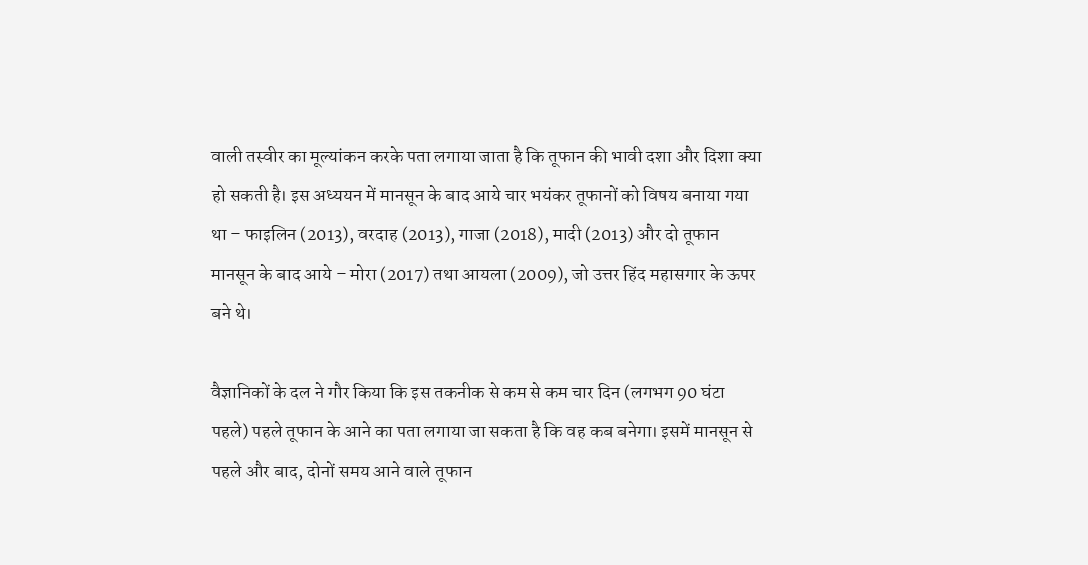वाली तस्वीर का मूल्यांकन करके पता लगाया जाता है कि तूफान की भावी दशा और दिशा क्या हो सकती है। इस अध्ययन में मानसून के बाद आये चार भयंकर तूफानों को विषय बनाया गया था – फाइलिन (2013), वरदाह (2013), गाजा (2018), मादी (2013) और दो तूफान मानसून के बाद आये – मोरा (2017) तथा आयला (2009), जो उत्तर हिंद महासगार के ऊपर बने थे।

वैज्ञानिकों के दल ने गौर किया कि इस तकनीक से कम से कम चार दिन (लगभग 90 घंटा पहले) पहले तूफान के आने का पता लगाया जा सकता है कि वह कब बनेगा। इसमें मानसून से पहले और बाद, दोनों समय आने वाले तूफान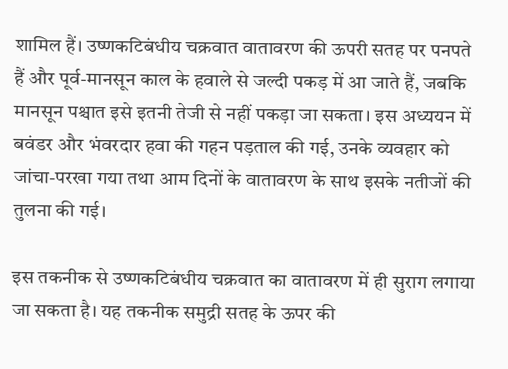शामिल हैं। उष्णकटिबंधीय चक्रवात वातावरण की ऊपरी सतह पर पनपते हैं और पूर्व-मानसून काल के हवाले से जल्दी पकड़ में आ जाते हैं, जबकि मानसून पश्चात इसे इतनी तेजी से नहीं पकड़ा जा सकता। इस अध्ययन में बवंडर और भंवरदार हवा की गहन पड़ताल की गई, उनके व्यवहार को जांचा-परखा गया तथा आम दिनों के वातावरण के साथ इसके नतीजों की तुलना की गई।

इस तकनीक से उष्णकटिबंधीय चक्रवात का वातावरण में ही सुराग लगाया जा सकता है। यह तकनीक समुद्री सतह के ऊपर की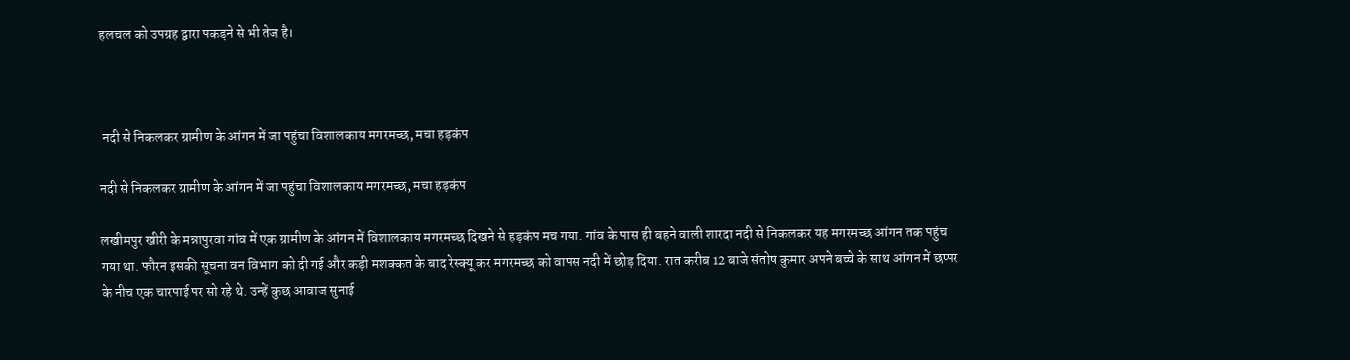हलचल को उपग्रह द्वारा पकड़ने से भी तेज है।



 नदी से निकलकर ग्रामीण के आंगन में जा पहुंचा विशालकाय मगरमच्छ, मचा हड़कंप

नदी से निकलकर ग्रामीण के आंगन में जा पहुंचा विशालकाय मगरमच्छ, मचा हड़कंप

लखीमपुर खीरी के मन्नापुरवा गांव में एक ग्रामीण के आंगन में विशालकाय मगरमच्छ दिखने से हड़कंप मच गया. गांव के पास ही बहने वाली शारदा नदी से निकलकर यह मगरमच्छ आंगन तक पहुंच गया था. फौरन इसकी सूचना वन विभाग को दी गई और कड़ी मशक्कत के बाद रेस्क्यू कर मगरमच्छ को वापस नदी में छोड़ दिया. रात करीब 12 बाजे संतोष कुमार अपने बच्चे के साथ आंगन में छप्पर के नीच एक चारपाई पर सो रहे थे. उन्हें कुछ आवाज सुनाई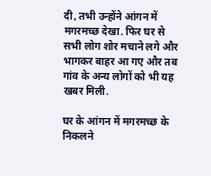दी, तभी उन्होंने आंगन में मगरमच्छ देखा. फिर घर से सभी लोग शोर मचाने लगे और भागकर बाहर आ गए और तब गांव के अन्य लोगों को भी यह खबर मिली.

घर के आंगन में मगरमच्छ के निकलने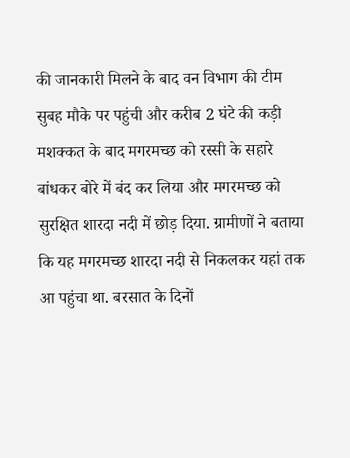की जानकारी मिलने के बाद वन विभाग की टीम सुबह मौके पर पहुंची और करीब 2 घंटे की कड़ी मशक्कत के बाद मगरमच्छ को रस्सी के सहारे बांधकर बोरे में बंद कर लिया और मगरमच्छ को सुरक्षित शारदा नदी में छोड़ दिया. ग्रामीणों ने बताया कि यह मगरमच्छ शारदा नदी से निकलकर यहां तक आ पहुंचा था. बरसात के दिनों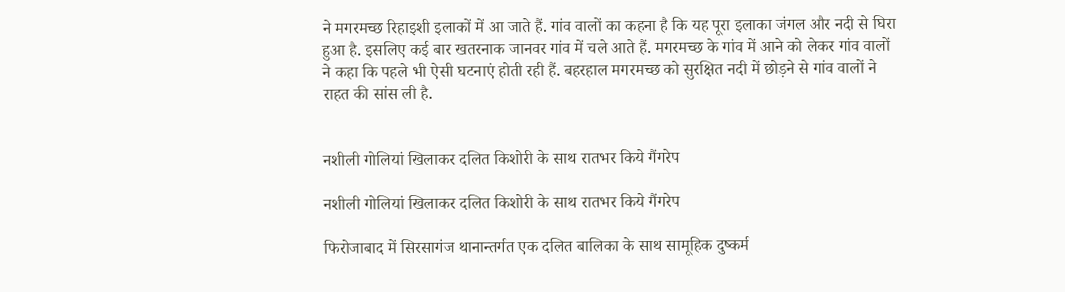ने मगरमच्छ रिहाइशी इलाकों में आ जाते हैं. गांव वालों का कहना है कि यह पूरा इलाका जंगल और नदी से घिरा हुआ है. इसलिए कई बार खतरनाक जानवर गांव में चले आते हैं. मगरमच्छ के गांव में आने को लेकर गांव वालों ने कहा कि पहले भी ऐसी घटनाएं होती रही हैं. बहरहाल मगरमच्छ को सुरक्षित नदी में छोड़ने से गांव वालों ने राहत की सांस ली है.


नशीली गोलियां खिलाकर दलित किशोरी के साथ रातभर किये गैंगरेप

नशीली गोलियां खिलाकर दलित किशोरी के साथ रातभर किये गैंगरेप

फिरोजाबाद में सिरसागंज थानान्तर्गत एक दलित बालिका के साथ सामूहिक दुष्कर्म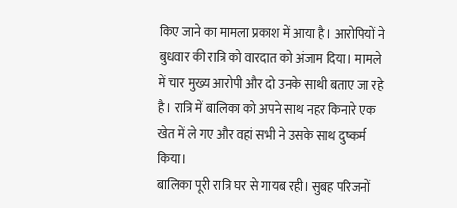किए जाने का मामला प्रकाश में आया है। आरोपियों ने बुधवार की रात्रि को वारदात को अंजाम दिया। मामले में चार मुख्य आरोपी और दो उनके साथी बताए जा रहे है। रात्रि में बालिका को अपने साथ नहर किनारे एक खेत में ले गए और वहां सभी ने उसके साथ दुष्कर्म किया।
बालिका पूरी रात्रि घर से गायब रही। सुबह परिजनों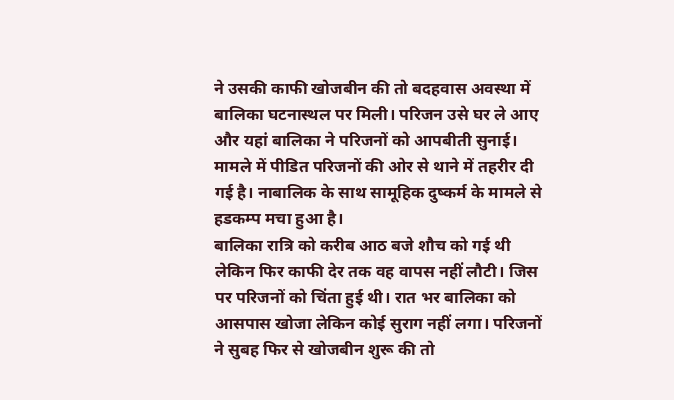ने उसकी काफी खोजबीन की तो बदहवास अवस्था में बालिका घटनास्थल पर मिली। परिजन उसे घर ले आए और यहां बालिका ने परिजनों को आपबीती सुनाई। मामले में पीडित परिजनों की ओर से थाने में तहरीर दी गई है। नाबालिक के साथ सामूहिक दुष्कर्म के मामले से हडकम्प मचा हुआ है।
बालिका रात्रि को करीब आठ बजे शौच को गई थी लेकिन फिर काफी देर तक वह वापस नहीं लौटी। जिस पर परिजनों को चिंता हुई थी। रात भर बालिका को आसपास खोजा लेकिन कोई सुराग नहीं लगा। परिजनों ने सुबह फिर से खोजबीन शुरू की तो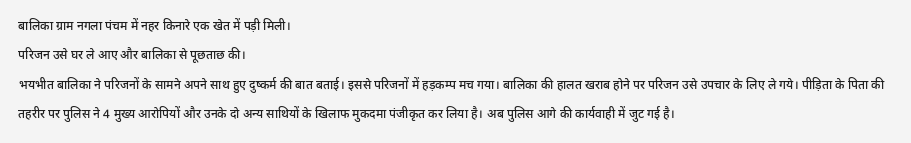बालिका ग्राम नगला पंचम में नहर किनारे एक खेत में पड़ी मिली।
परिजन उसे घर ले आए और बालिका से पूछताछ की।
भयभीत बालिका ने परिजनों के सामने अपने साथ हुए दुष्कर्म की बात बताई। इससे परिजनों में हड़कम्प मच गया। बालिका की हालत खराब होने पर परिजन उसे उपचार के लिए ले गये। पीड़िता के पिता की तहरीर पर पुलिस ने 4 मुख्य आरोपियों और उनके दो अन्य साथियों के खिलाफ मुकदमा पंजीकृत कर लिया है। अब पुलिस आगे की कार्यवाही में जुट गई है।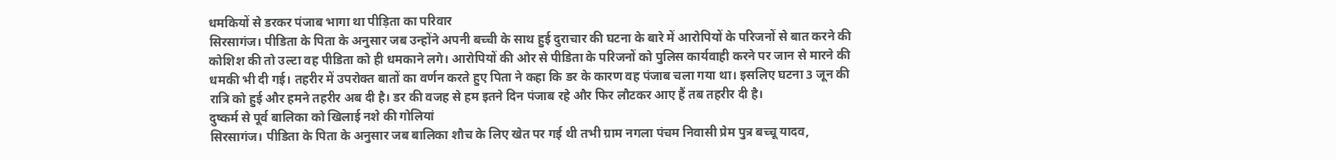धमकियों से डरकर पंजाब भागा था पीड़िता का परिवार
सिरसागंज। पीडिता के पिता के अनुसार जब उन्होंने अपनी बच्ची के साथ हुई दुराचार की घटना के बारे में आरोपियों के परिजनों से बात करने की कोशिश की तो उल्टा वह पीडिता को ही धमकाने लगे। आरोपियों की ओर से पीडिता के परिजनों को पुलिस कार्यवाही करने पर जान से मारने की धमकी भी दी गई। तहरीर में उपरोक्त बातों का वर्णन करते हुए पिता ने कहा कि डर के कारण वह पंजाब चला गया था। इसलिए घटना 3 जून की रात्रि को हुई और हमने तहरीर अब दी है। डर की वजह से हम इतने दिन पंजाब रहे और फिर लौटकर आए हैं तब तहरीर दी है।
दुष्कर्म से पूर्व बालिका को खिलाई नशे की गोलियां
सिरसागंज। पीडिता के पिता के अनुसार जब बालिका शौच के लिए खेत पर गई थी तभी ग्राम नगला पंचम निवासी प्रेम पुत्र बच्चू यादव,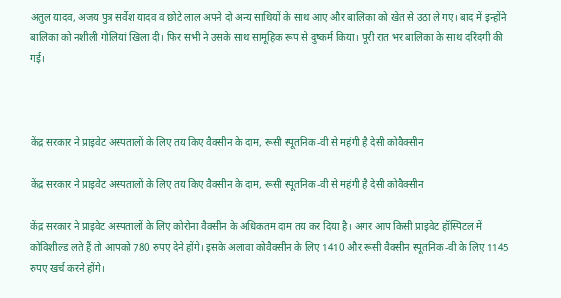अतुल यादव, अजय पुत्र सर्वेश यादव व छोटे लाल अपने दो अन्य साथियों के साथ आए और बालिका को खेत से उठा ले गए। बाद में इन्होंने बालिका को नशीली गोलियां खिला दी। फिर सभी ने उसके साथ सामूहिक रूप से दुष्कर्म किया। पूरी रात भर बालिका के साथ दरिंदगी की गई।



केंद्र सरकार ने प्राइवेट अस्पतालों के लिए तय किए वैक्सीन के दाम, रूसी स्पूतनिक-वी से महंगी है देसी कोवैक्सीन

केंद्र सरकार ने प्राइवेट अस्पतालों के लिए तय किए वैक्सीन के दाम, रूसी स्पूतनिक-वी से महंगी है देसी कोवैक्सीन

केंद्र सरकार ने प्राइवेट अस्पतालों के लिए कोरोना वैक्सीन के अधिकतम दाम तय कर दिया है। अगर आप किसी प्राइवेट हॉस्पिटल में कोविशील्ड लते हैं तो आपको 780 रुपए देने होंगे। इसके अलावा कोवैक्सीन के लिए 1410 और रूसी वैक्सीन स्पूतनिक-वी के लिए 1145 रुपए खर्च करने होंगे।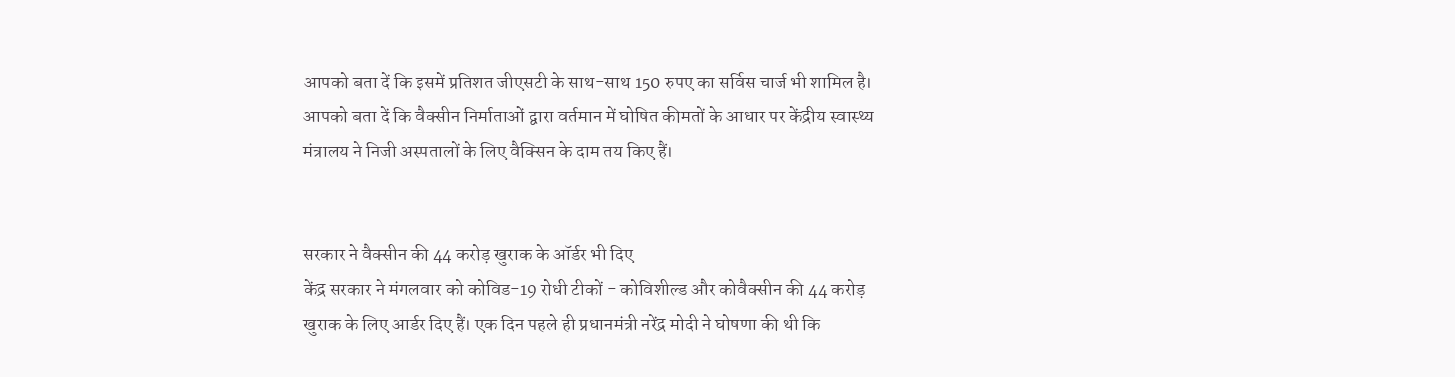आपको बता दें कि इसमें प्रतिशत जीएसटी के साथ-साथ 150 रुपए का सर्विस चार्ज भी शामिल है।
आपको बता दें कि वैक्सीन निर्माताओं द्वारा वर्तमान में घोषित कीमतों के आधार पर केंद्रीय स्वास्थ्य मंत्रालय ने निजी अस्पतालों के लिए वैक्सिन के दाम तय किए हैं।


सरकार ने वैक्सीन की 44 करोड़ खुराक के ऑर्डर भी दिए
केंद्र सरकार ने मंगलवार को कोविड-19 रोधी टीकों - कोविशील्ड और कोवैक्सीन की 44 करोड़ खुराक के लिए आर्डर दिए हैं। एक दिन पहले ही प्रधानमंत्री नरेंद्र मोदी ने घोषणा की थी कि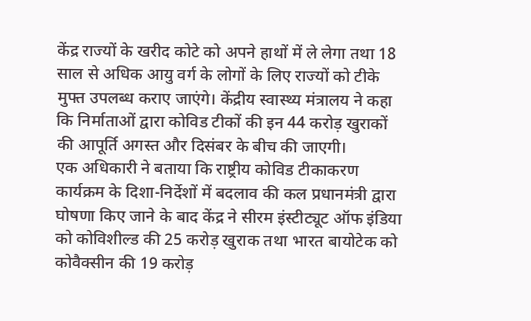केंद्र राज्यों के खरीद कोटे को अपने हाथों में ले लेगा तथा 18 साल से अधिक आयु वर्ग के लोगों के लिए राज्यों को टीके मुफ्त उपलब्ध कराए जाएंगे। केंद्रीय स्वास्थ्य मंत्रालय ने कहा कि निर्माताओं द्वारा कोविड टीकों की इन 44 करोड़ खुराकों की आपूर्ति अगस्त और दिसंबर के बीच की जाएगी।
एक अधिकारी ने बताया कि राष्ट्रीय कोविड टीकाकरण कार्यक्रम के दिशा-निर्देशों में बदलाव की कल प्रधानमंत्री द्वारा घोषणा किए जाने के बाद केंद्र ने सीरम इंस्टीट्यूट ऑफ इंडिया को कोविशील्ड की 25 करोड़ खुराक तथा भारत बायोटेक को कोवैक्सीन की 19 करोड़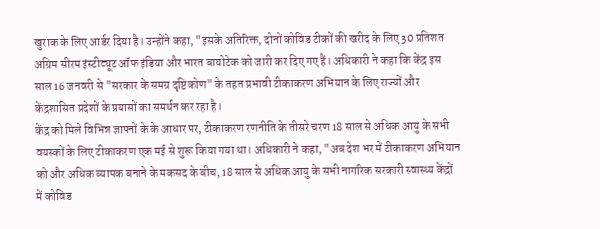खुराक के लिए आर्डर दिया है। उन्होंने कहा, "इसके अतिरिक्त, दोनों कोविड टीकों की खरीद के लिए 30 प्रतिशत अग्रिम सीरम इंस्टीट्यूट ऑफ इंडिया और भारत बायोटेक को जारी कर दिए गए हैं। अधिकारी ने कहा कि केंद्र इस साल 16 जनवरी से "सरकार के समग्र दृष्टिकोण" के तहत प्रभावी टीकाकरण अभियान के लिए राज्यों और केंद्रशासित प्रदेशों के प्रयासों का समर्थन कर रहा है।
केंद्र को मिले विभिन्न ज्ञापनों के के आधार पर, टीकाकरण रणनीति के तीसरे चरण 18 साल से अधिक आयु के सभी वयस्कों के लिए टीकाकरण एक मई से शुरू किया गया था। अधिकारी ने कहा, "अब देश भर में टीकाकरण अभियान को और अधिक व्यापक बनाने के मकसद के बीच, 18 साल से अधिक आयु के सभी नागरिक सरकारी स्वास्थ्य केंद्रों में कोविड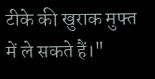टीके की खुराक मुफ्त में ले सकते हैं।"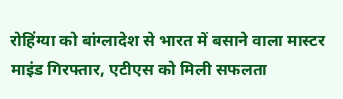रोहिंग्या को बांग्लादेश से भारत में बसाने वाला मास्टर माइंड गिरफ्तार, एटीएस को मिली सफलता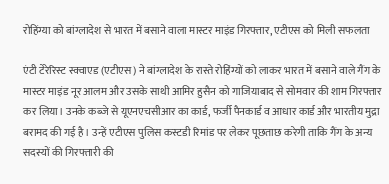रोहिंग्या को बांग्लादेश से भारत में बसाने वाला मास्टर माइंड गिरफ्तार, एटीएस को मिली सफलता

एंटी टेरेरिस्ट स्क्वाएड (एटीएस) ने बांग्लादेश के रास्ते रोहिंग्यों को लाकर भारत में बसाने वाले गैंग के मास्टर माइंड नूर आलम और उसके साथी आमिर हुसैन को गाजियाबाद से सोमवार की शाम गिरफ्तार कर लिया। उनके कब्जे से यूएनएचसीआर का कार्ड, फर्जी पैनकार्ड व आधार कार्ड और भारतीय मुद्रा बरामद की गई है। उन्हें एटीएस पुलिस कस्टडी रिमांड पर लेकर पूछताछ करेगी ताकि गैंग के अन्य सदस्यों की गिरफ्तारी की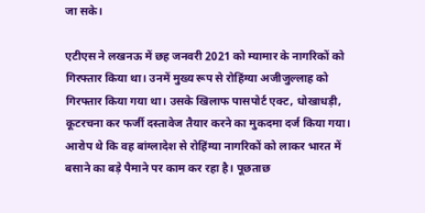जा सके।

एटीएस ने लखनऊ में छह जनवरी 2021 को म्यामार के नागरिकों को गिरफ्तार किया था। उनमें मुख्य रूप से रोहिंग्या अजीजुल्लाह को गिरफ्तार किया गया था। उसके खिलाफ पासपोर्ट एक्ट, धोखाधड़ी, कूटरचना कर फर्जी दस्तावेज तैयार करने का मुकदमा दर्ज किया गया। आरोप थे कि वह बांग्लादेश से रोहिंग्या नागरिकों को लाकर भारत में बसाने का बड़े पैमाने पर काम कर रहा है। पूछताछ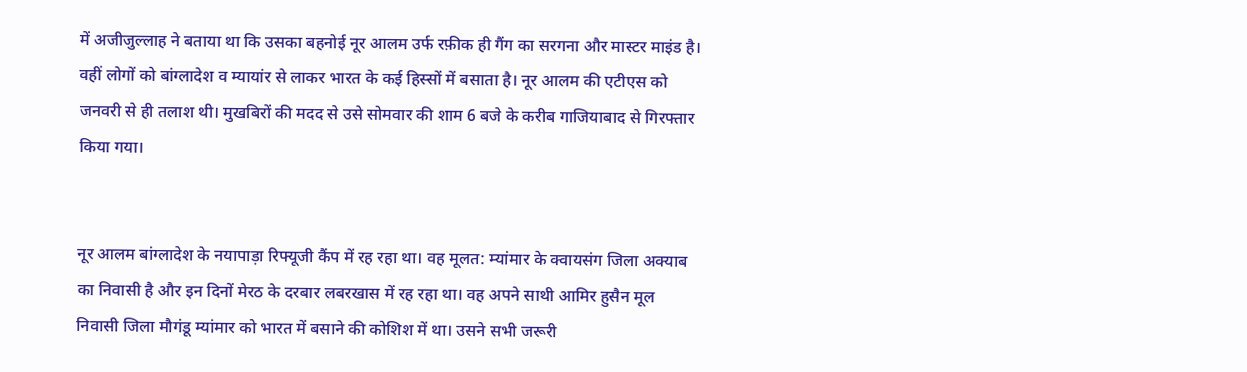में अजीजुल्लाह ने बताया था कि उसका बहनोई नूर आलम उर्फ रफ़ीक ही गैंग का सरगना और मास्टर माइंड है। वहीं लोगों को बांग्लादेश व म्यायांर से लाकर भारत के कई हिस्सों में बसाता है। नूर आलम की एटीएस को जनवरी से ही तलाश थी। मुखबिरों की मदद से उसे सोमवार की शाम 6 बजे के करीब गाजियाबाद से गिरफ्तार किया गया।


नूर आलम बांग्लादेश के नयापाड़ा रिफ्यूजी कैंप में रह रहा था। वह मूलत: म्यांमार के क्वायसंग जिला अक्याब का निवासी है और इन दिनों मेरठ के दरबार लबरखास में रह रहा था। वह अपने साथी आमिर हुसैन मूल निवासी जिला मौगंडू म्यांमार को भारत में बसाने की कोशिश में था। उसने सभी जरूरी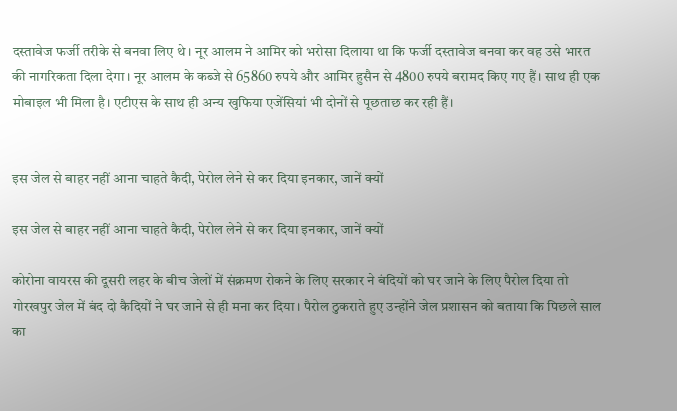दस्तावेज फर्जी तरीके से बनवा लिए थे। नूर आलम ने आमिर को भरोसा दिलाया था कि फर्जी दस्तावेज बनवा कर वह उसे भारत की नागरिकता दिला देगा। नूर आलम के कब्जे से 65860 रुपये और आमिर हुसैन से 4800 रुपये बरामद किए गए हैं। साथ ही एक मोबाइल भी मिला है। एटीएस के साथ ही अन्य खुफिया एजेंसियां भी दोनों से पूछताछ कर रही हैं।


इस जेल से बाहर नहीं आना चाहते कैदी, पेरोल लेने से कर दिया इनकार, जानें क्यों

इस जेल से बाहर नहीं आना चाहते कैदी, पेरोल लेने से कर दिया इनकार, जानें क्यों

कोरोना वायरस की दूसरी लहर के बीच जेलों में संक्रमण रोकने के लिए सरकार ने बंदियों को घर जाने के लिए पैरोल दिया तो गोरखपुर जेल में बंद दो कैदियों ने घर जाने से ही मना कर दिया। पैरोल ठुकराते हुए उन्होंने जेल प्रशासन को बताया कि पिछले साल का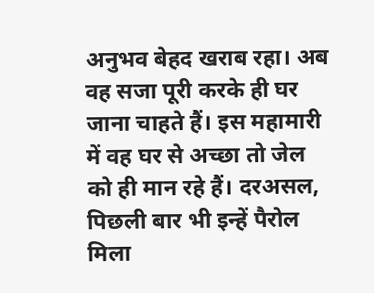अनुभव बेहद खराब रहा। अब वह सजा पूरी करके ही घर जाना चाहते हैं। इस महामारी में वह घर से अच्छा तो जेल को ही मान रहे हैं। दरअसल, पिछली बार भी इन्हें पैरोल मिला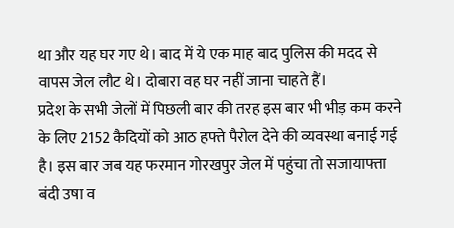था और यह घर गए थे। बाद में ये एक माह बाद पुलिस की मदद से वापस जेल लौट थे। दोबारा वह घर नहीं जाना चाहते हैं।
प्रदेश के सभी जेलों में पिछली बार की तरह इस बार भी भीड़ कम करने के लिए 2152 कैदियों को आठ हफ्ते पैरोल देने की व्यवस्था बनाई गई है। इस बार जब यह फरमान गोरखपुर जेल में पहुंचा तो सजायाफ्ता बंदी उषा व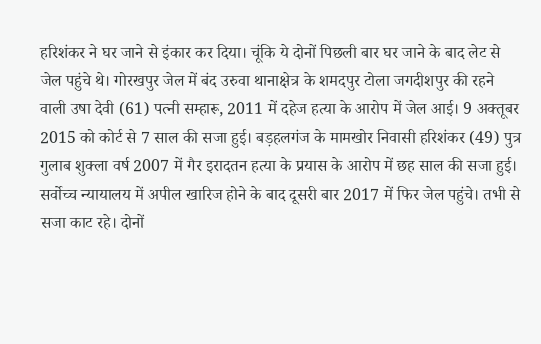हरिशंकर ने घर जाने से इंकार कर दिया। चूंकि ये दोनों पिछली बार घर जाने के बाद लेट से जेल पहुंचे थे। गोरखपुर जेल में बंद उरुवा थानाक्षेत्र के शमदपुर टोला जगदीशपुर की रहने वाली उषा देवी (61) पत्नी सम्हारू, 2011 में दहेज हत्या के आरोप में जेल आई। 9 अक्तूबर 2015 को कोर्ट से 7 साल की सजा हुई। बड़हलगंज के मामखोर निवासी हरिशंकर (49) पुत्र गुलाब शुक्ला वर्ष 2007 में गैर इरादतन हत्या के प्रयास के आरोप में छह साल की सजा हुई।
सर्वोच्च न्यायालय में अपील खारिज होने के बाद दूसरी बार 2017 में फिर जेल पहुंचे। तभी से सजा काट रहे। दोनों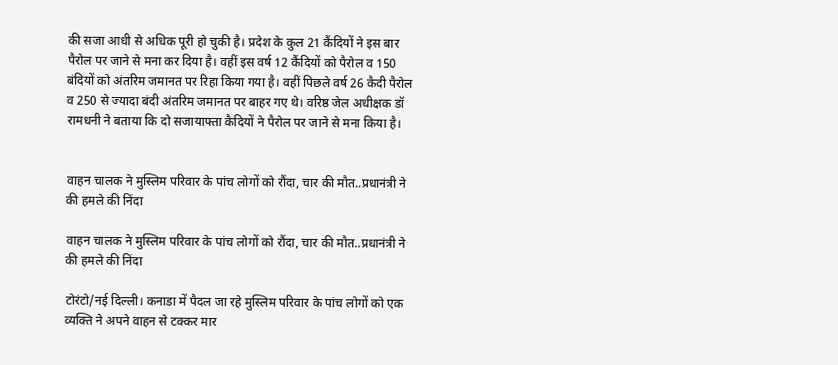की सजा आधी से अधिक पूरी हो चुकी है। प्रदेश के कुल 21 कैंदियों ने इस बार पैरोल पर जाने से मना कर दिया है। वहीं इस वर्ष 12 कैंदियों को पैरोल व 150 बंदियों को अंतरिम जमानत पर रिहा किया गया है। वहीं पिछले वर्ष 26 कैदी पैरोल व 250 से ज्यादा बंदी अंतरिम जमानत पर बाहर गए थे। वरिष्ठ जेल अधीक्षक डॉ रामधनी ने बताया कि दो सजायाफ्ता कैदियों ने पैरोल पर जाने से मना किया है।


वाहन चालक ने मुस्लिम परिवार के पांच लोगों को रौंदा, चार की मौत..प्रधानंत्री ने की हमले की निंदा

वाहन चालक ने मुस्लिम परिवार के पांच लोगों को रौंदा, चार की मौत..प्रधानंत्री ने की हमले की निंदा

टोरंटो/नई दिल्ली। कनाडा में पैदल जा रहे मुस्लिम परिवार के पांच लोगों को एक व्यक्ति ने अपने वाहन से टक्कर मार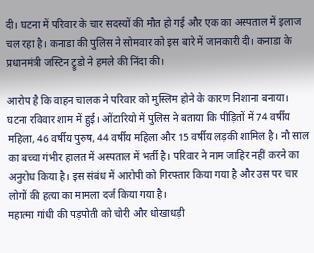दी। घटना में परिवार के चार सदस्यों की मौत हो गई और एक का अस्पताल में इलाज चल रहा है। कनाडा की पुलिस ने सोमवार को इस बारे में जानकारी दी। कनाडा के प्रधानमंत्री जस्टिन ट्रूडो ने हमले की निंदा की।

आरोप है कि वाहन चालक ने परिवार को मुस्लिम होने के कारण निशाना बनाया। घटना रविवार शाम में हुई। ओंटारियो में पुलिस ने बताया कि पीड़ितों में 74 वर्षीय महिला, 46 वर्षीय पुरुष, 44 वर्षीय महिला और 15 वर्षीय लड़की शामिल है। नौ साल का बच्चा गंभीर हालत में अस्पताल में भर्ती है। परिवार ने नाम जाहिर नहीं करने का अनुरोध किया है। इस संबंध में आरोपी को गिरफ्तार किया गया है और उस पर चार लोगों की हत्या का मामला दर्ज किया गया है।
महात्मा गांधी की पड़पोती को चोरी और धोखाधड़ी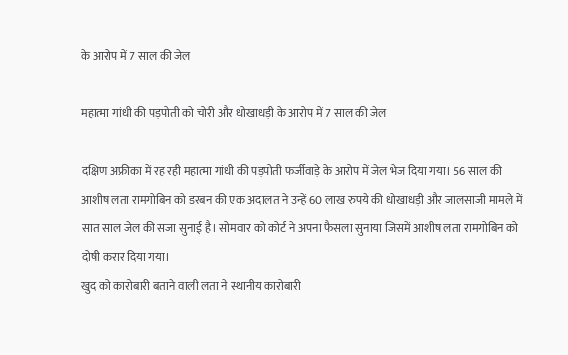के आरोप में 7 साल की जेल

महात्मा गांधी की पड़पोती को चोरी और धोखाधड़ी के आरोप में 7 साल की जेल

दक्षिण अफ्रीका में रह रही महात्मा गांधी की पड़पोती फर्जीवाड़े के आरोप में जेल भेज दिया गया। 56 साल की आशीष लता रामगोबिन को डरबन की एक अदालत ने उन्हें 60 लाख रुपये की धोखाधड़ी और जालसाजी मामले में सात साल जेल की सजा सुनाई है। सोमवार को कोर्ट ने अपना फैसला सुनाया जिसमें आशीष लता रामगोबिन को दोषी करार दिया गया।
खुद को कारोबारी बताने वाली लता ने स्थानीय कारोबारी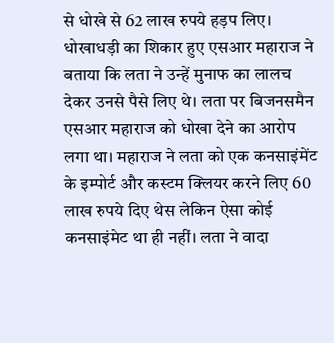से धोखे से 62 लाख रुपये हड़प लिए। धोखाधड़ी का शिकार हुए एसआर महाराज ने बताया कि लता ने उन्हें मुनाफ का लालच देकर उनसे पैसे लिए थे। लता पर बिजनसमैन एसआर महाराज को धोखा देने का आरोप लगा था। महाराज ने लता को एक कनसाइंमेंट के इम्पोर्ट और कस्टम क्लियर करने लिए 60 लाख रुपये दिए थेस लेकिन ऐसा कोई कनसाइंमेट था ही नहीं। लता ने वादा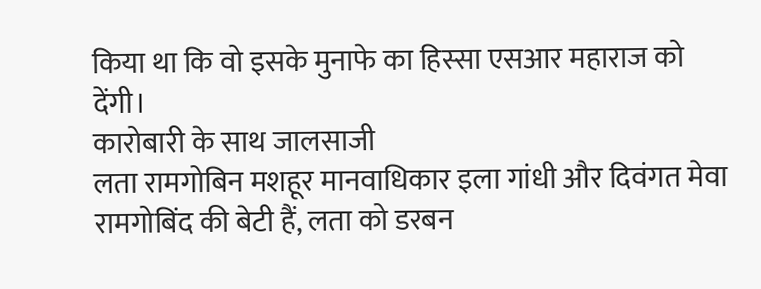किया था कि वो इसके मुनाफे का हिस्सा एसआर महाराज को देंगी।
कारोबारी के साथ जालसाजी
लता रामगोबिन मशहूर मानवाधिकार इला गांधी और दिवंगत मेवा रामगोबिंद की बेटी हैं, लता को डरबन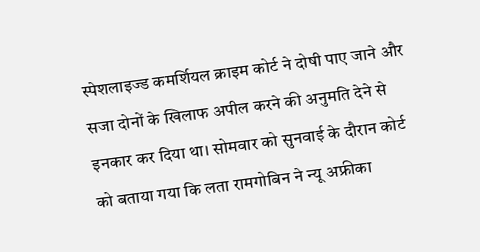स्पेशलाइज्ड कमर्शियल क्राइम कोर्ट ने दोषी पाए जाने और सजा दोनों के खिलाफ अपील करने की अनुमति देने से इनकार कर दिया था। सोमवार को सुनवाई के दौरान कोर्ट को बताया गया कि लता रामगोबिन ने न्यू अफ्रीका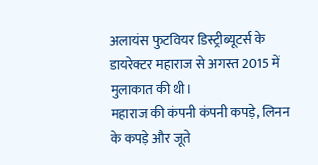अलायंस फुटवियर डिस्ट्रीब्यूटर्स के डायरेक्टर महाराज से अगस्त 2015 में मुलाकात की थी।
महाराज की कंपनी कंपनी कपड़े, लिनन के कपड़े और जूते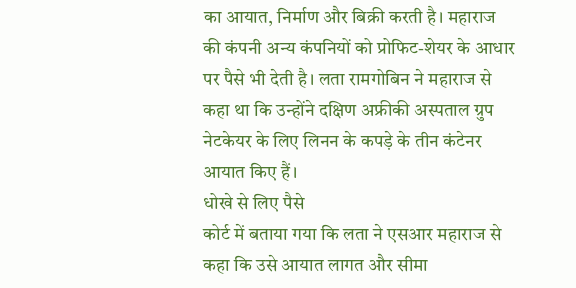का आयात, निर्माण और बिक्री करती है। महाराज की कंपनी अन्य कंपनियों को प्रोफिट-शेयर के आधार पर पैसे भी देती है। लता रामगोबिन ने महाराज से कहा था कि उन्होंने दक्षिण अफ्रीकी अस्पताल ग्रुप नेटकेयर के लिए लिनन के कपड़े के तीन कंटेनर आयात किए हैं।
धोखे से लिए पैसे
कोर्ट में बताया गया कि लता ने एसआर महाराज से कहा कि उसे आयात लागत और सीमा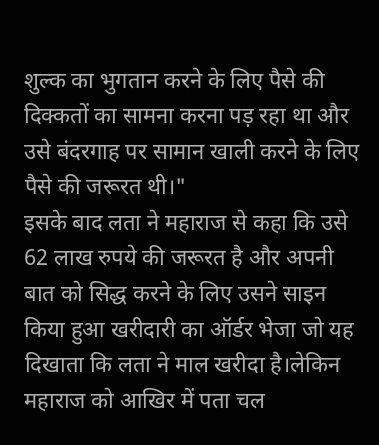शुल्क का भुगतान करने के लिए पैसे की दिक्कतों का सामना करना पड़ रहा था और उसे बंदरगाह पर सामान खाली करने के लिए पैसे की जरूरत थी।"
इसके बाद लता ने महाराज से कहा कि उसे 62 लाख रुपये की जरूरत है और अपनी बात को सिद्ध करने के लिए उसने साइन किया हुआ खरीदारी का ऑर्डर भेजा जो यह दिखाता कि लता ने माल खरीदा है।लेकिन महाराज को आखिर में पता चल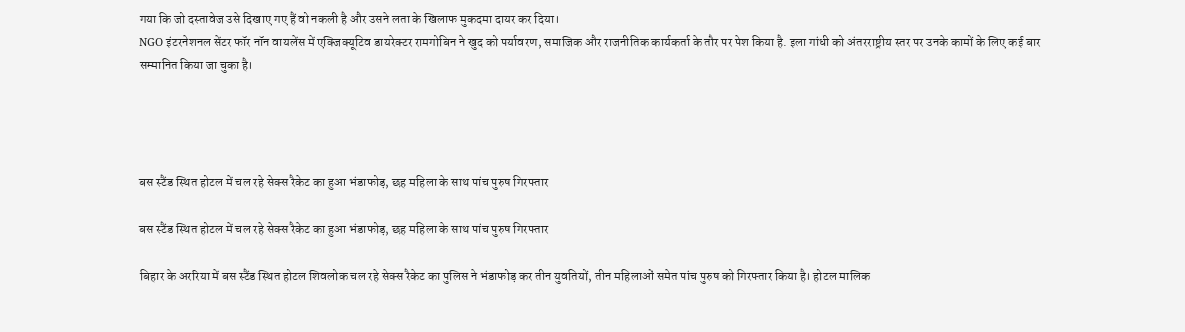गया कि जो दस्तावेज उसे दिखाए गए हैं वो नकली है और उसने लता के खिलाफ मुकदमा दायर कर दिया।
NGO इंटरनेशनल सेंटर फॉर नॉन वायलेंस में एक्जिक्यूटिव डायरेक्टर रामगोबिन ने खुद को पर्यावरण, समाजिक और राजनीतिक कार्यकर्ता के तौर पर पेश किया है. इला गांधी को अंतरराष्ट्रीय स्तर पर उनके कामों के लिए कई बार सम्मानित किया जा चुका है।




बस स्टैंड स्थित होटल में चल रहे सेक्स रैकेट का हुआ भंडाफोड़, छह महिला के साथ पांच पुरुष गिरफ्तार

बस स्टैंड स्थित होटल में चल रहे सेक्स रैकेट का हुआ भंडाफोड़, छह महिला के साथ पांच पुरुष गिरफ्तार

बिहार के अररिया में बस स्टैंड स्थित होटल शिवलोक चल रहे सेक्स रैकेट का पुलिस ने भंडाफोड़ कर तीन युवतियों, तीन महिलाओं समेत पांच पुरुष को गिरफ्तार किया है। होटल मालिक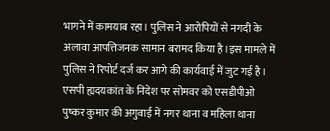भागने में कामयाब रहा। पुलिस ने आरोपियों से नगदी के अलावा आपत्तिजनक सामान बरामद किया है।इस मामले में पुलिस ने रिपोर्ट दर्ज कर आगे की कार्यवाई में जुट गई है।
एसपी ह्यदयकांत के निदेश पर सोमवर को एसडीपीओ पुष्कर कुमार की अगुवाई में नगर थाना व महिला थाना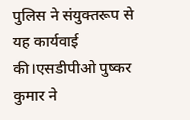पुलिस ने संयुक्तरूप से यह कार्यवाई की।एसडीपीओ पुष्कर कुमार ने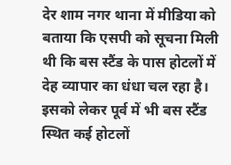देर शाम नगर थाना में मीडिया को बताया कि एसपी को सूचना मिली थी कि बस स्टैंड के पास होटलों में देह व्यापार का धंधा चल रहा है। इसको लेकर पूर्व में भी बस स्टैंड स्थित कई होटलों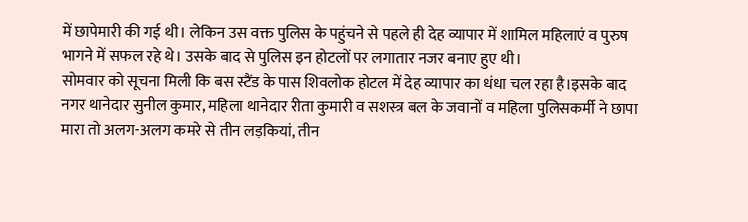में छापेमारी की गई थी। लेकिन उस वक्त पुलिस के पहुंचने से पहले ही देह व्यापार में शामिल महिलाएं व पुरुष भागने में सफल रहे थे। उसके बाद से पुलिस इन होटलों पर लगातार नजर बनाए हुए थी।
सोमवार को सूचना मिली कि बस स्टैंड के पास शिवलोक होटल में देह व्यापार का धंधा चल रहा है।इसके बाद नगर थानेदार सुनील कुमार, महिला थानेदार रीता कुमारी व सशस्त्र बल के जवानों व महिला पुलिसकर्मी ने छापा मारा तो अलग-अलग कमरे से तीन लड़कियां, तीन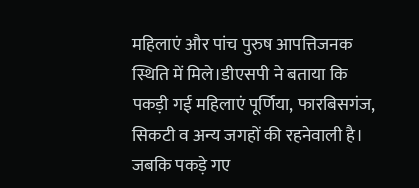महिलाएं और पांच पुरुष आपत्तिजनक स्थिति में मिले।डीएसपी ने बताया कि पकड़ी गई महिलाएं पूर्णिया, फारबिसगंज, सिकटी व अन्य जगहों की रहनेवाली है। जबकि पकड़े गए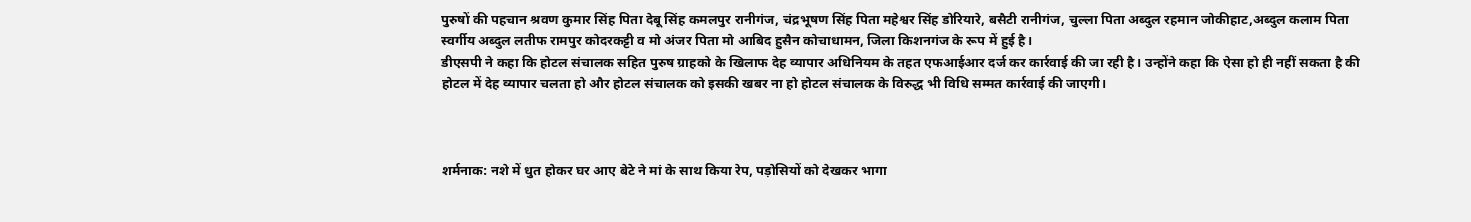पुरुषों की पहचान श्रवण कुमार सिंह पिता देबू सिंह कमलपुर रानीगंज, चंद्रभूषण सिंह पिता महेश्वर सिंह डोरियारे, बसैटी रानीगंज, चुल्ला पिता अब्दुल रहमान जोकीहाट,अब्दुल कलाम पिता स्वर्गीय अब्दुल लतीफ रामपुर कोदरकट्टी व मो अंजर पिता मो आबिद हुसैन कोचाधामन, जिला किशनगंज के रूप में हुई है।
डीएसपी ने कहा कि होटल संचालक सहित पुरुष ग्राहको के खिलाफ देह व्यापार अधिनियम के तहत एफआईआर दर्ज कर कार्रवाई की जा रही है। उन्होंने कहा कि ऐसा हो ही नहीं सकता है की होटल में देह व्यापार चलता हो और होटल संचालक को इसकी खबर ना हो होटल संचालक के विरुद्ध भी विधि सम्मत कार्रवाई की जाएगी।



शर्मनाक: नशे में धुत होकर घर आए बेटे ने मां के साथ किया रेप, पड़ोसियों को देखकर भागा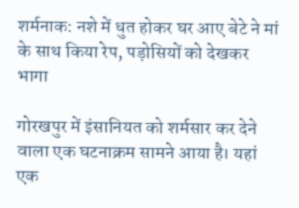शर्मनाक: नशे में धुत होकर घर आए बेटे ने मां के साथ किया रेप, पड़ोसियों को देखकर भागा

गोरखपुर में इंसानियत को शर्मसार कर देने वाला एक घटनाक्रम सामने आया है। यहां एक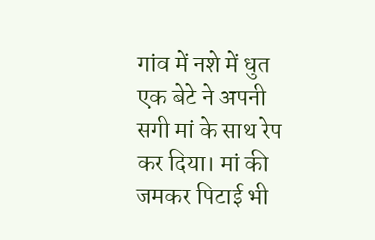गांव में नशे में धुत एक बेटे ने अपनी सगी मां के साथ रेप कर दिया। मां की जमकर पिटाई भी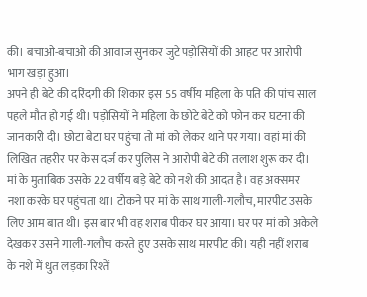की। बचाओ-बचाओ की आवाज सुनकर जुटे पड़ोसियों की आहट पर आरोपी भाग खड़ा हुआ।
अपने ही बेटे की दरिंदगी की शिकार इस 55 वर्षीय महिला के पति की पांच साल पहले मौत हो गई थी। पड़ोसियों ने महिला के छोटे बेटे को फोन कर घटना की जानकारी दी। छोटा बेटा घर पहुंचा तो मां को लेकर थाने पर गया। वहां मां की लिखित तहरीर पर केस दर्ज कर पुलिस ने आरोपी बेटे की तलाश शुरू कर दी। मां के मुताबिक उसके 22 वर्षीय बड़े बेटे को नशे की आदत है। वह अक्समर नशा करके घर पहुंचता था। टोकने पर मां के साथ गाली-गलौच, मारपीट उसके लिए आम बात थी। इस बार भी वह शराब पीकर घर आया। घर पर मां को अकेले देखकर उसने गाली-गलौच करते हुए उसके साथ मारपीट की। यही नहीं शराब के नशे में धुत लड़का रिश्तें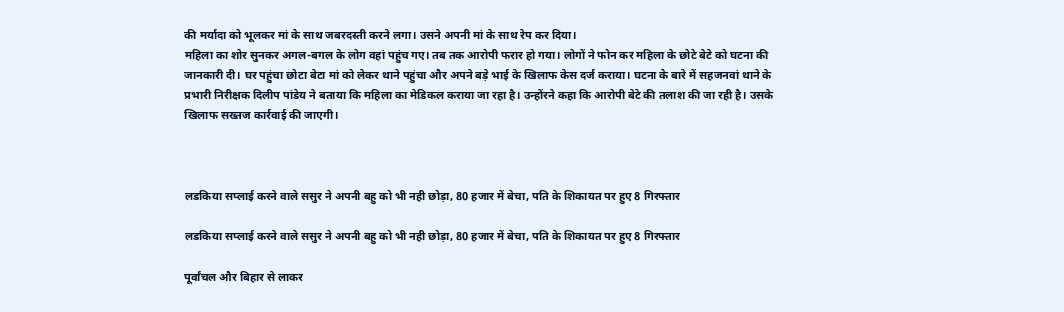की मर्यादा को भूलकर मां के साथ जबरदस्ती करने लगा। उसने अपनी मां के साथ रेप कर दिया।
महिला का शोर सुनकर अगल-बगल के लोग वहां पहुंच गए। तब तक आरोपी फरार हो गया। लोगों ने फोन कर महिला के छोटे बेटे को घटना की जानकारी दी। घर पहुंचा छोटा बेटा मां को लेकर थाने पहुंचा और अपने बड़े भाई के खिलाफ केस दर्ज कराया। घटना के बारे में सहजनवां थाने के प्रभारी निरीक्षक दिलीप पांडेय ने बताया कि महिला का मेडिकल कराया जा रहा है। उन्होंरने कहा कि आरोपी बेटे की तलाश की जा रही है। उसके खिलाफ सख्तज कार्रवाई की जाएगी।



लडकिया सप्लाई करने वाले ससुर ने अपनी बहु को भी नही छोड़ा, 80 हजार में बेचा, पति के शिकायत पर हुए 8 गिरफ्तार

लडकिया सप्लाई करने वाले ससुर ने अपनी बहु को भी नही छोड़ा, 80 हजार में बेचा, पति के शिकायत पर हुए 8 गिरफ्तार

पूर्वांचल और बिहार से लाकर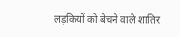लड़कियों को बेचने वाले शातिर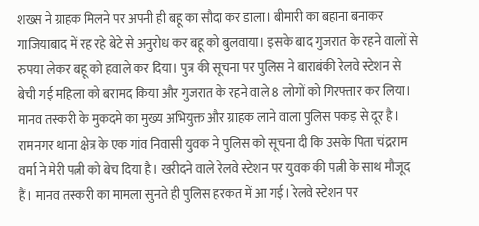शख्स ने ग्राहक मिलने पर अपनी ही बहू का सौदा कर डाला। बीमारी का बहाना बनाकर गाजियाबाद में रह रहे बेटे से अनुरोध कर बहू को बुलवाया। इसके बाद गुजरात के रहने वालों से रुपया लेकर बहू को हवाले कर दिया। पुत्र की सूचना पर पुलिस ने बाराबंकी रेलवे स्टेशन से बेची गई महिला को बरामद किया और गुजरात के रहने वाले 8 लोगों को गिरफ्तार कर लिया। मानव तस्करी के मुकदमे का मुख्य अभियुक्त और ग्राहक लाने वाला पुलिस पकड़ से दूर है।
रामनगर थाना क्षेत्र के एक गांव निवासी युवक ने पुलिस को सूचना दी कि उसके पिता चंद्रराम वर्मा ने मेरी पत्नी को बेच दिया है। खरीदने वाले रेलवे स्टेशन पर युवक की पत्नी के साथ मौजूद हैं। मानव तस्करी का मामला सुनते ही पुलिस हरकत में आ गई। रेलवे स्टेशन पर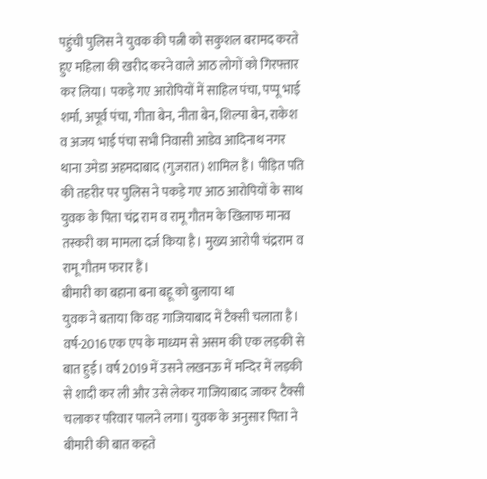पहुंची पुलिस ने युवक की पत्नी को सकुशल बरामद करते हुए महिला की खरीद करने वाले आठ लोगों को गिरफ्तार कर लिया। पकड़े गए आरोपियों में साहिल पंचा, पप्पू भाई शर्मा, अपूर्व पंचा, गीता बेन, नीता बेन, शिल्पा बेन, राकेश व अजय भाई पंचा सभी निवासी आडेव आदिनाथ नगर थाना उमेडा अहमदाबाद (गुजरात) शामिल हैं। पीड़ित पति की तहरीर पर पुलिस ने पकड़े गए आठ आरोपियों के साथ युवक के पिता चंद्र राम व रामू गौतम के खिलाफ मानव तस्करी का मामला दर्ज किया है। मुख्य आरोपी चंद्रराम व रामू गौतम फरार हैं।
बीमारी का बहाना बना बहू को बुलाया था
युवक ने बताया कि वह गाजियाबाद में टैक्सी चलाता है। वर्ष-2016 एक एप के माध्यम से असम की एक लड़की से बात हुई। वर्ष 2019 में उसने लखनऊ में मन्दिर में लड़की से शादी कर ली और उसे लेकर गाजियाबाद जाकर टैक्सी चलाकर परिवार पालने लगा। युवक के अनुसार पिता ने बीमारी की बात कहते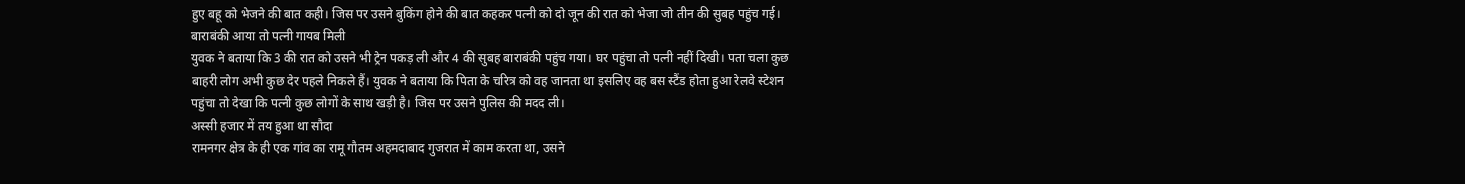हुए बहू को भेजने की बात कही। जिस पर उसने बुकिंग होने की बात कहकर पत्नी को दो जून की रात को भेजा जो तीन की सुबह पहुंच गई।
बाराबंकी आया तो पत्नी गायब मिली
युवक ने बताया कि 3 की रात को उसने भी ट्रेन पकड़ ली और 4 की सुबह बाराबंकी पहुंच गया। घर पहुंचा तो पत्नी नहीं दिखी। पता चला कुछ बाहरी लोग अभी कुछ देर पहले निकले हैं। युवक ने बताया कि पिता के चरित्र को वह जानता था इसलिए वह बस स्टैंड होता हुआ रेलवे स्टेशन पहुंचा तो देखा कि पत्नी कुछ लोगों के साथ खड़ी है। जिस पर उसने पुलिस की मदद ली।
अस्सी हजार में तय हुआ था सौदा
रामनगर क्षेत्र के ही एक गांव का रामू गौतम अहमदाबाद गुजरात में काम करता था, उसने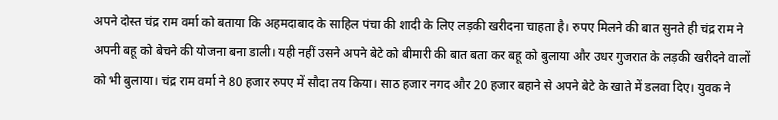अपने दोस्त चंद्र राम वर्मा को बताया कि अहमदाबाद के साहिल पंचा की शादी के लिए लड़की खरीदना चाहता है। रुपए मिलने की बात सुनते ही चंद्र राम ने अपनी बहू को बेचने की योजना बना डाली। यही नहीं उसने अपने बेटे को बीमारी की बात बता कर बहू को बुलाया और उधर गुजरात के लड़की खरीदने वालों को भी बुलाया। चंद्र राम वर्मा ने 80 हजार रुपए में सौदा तय किया। साठ हजार नगद और 20 हजार बहाने से अपने बेटे के खाते में डलवा दिए। युवक ने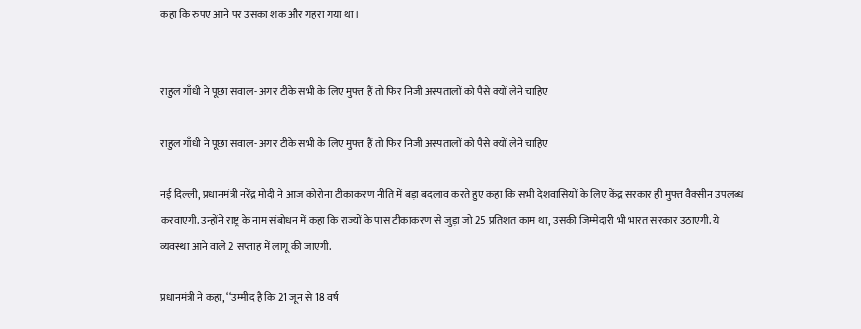कहा कि रुपए आने पर उसका शक और गहरा गया था।


राहुल गाँधी ने पूछा सवाल- अगर टीके सभी के लिए मुफ्त हैं तो फिर निजी अस्पतालों को पैसे क्यों लेने चाहिए

राहुल गाँधी ने पूछा सवाल- अगर टीके सभी के लिए मुफ्त हैं तो फिर निजी अस्पतालों को पैसे क्यों लेने चाहिए

नई दिल्ली, प्रधानमंत्री नरेंद्र मोदी ने आज कोरोना टीकाकरण नीति में बड़ा बदलाव करते हुए कहा कि सभी देशवासियों के लिए केंद्र सरकार ही मुफ्त वैक्सीन उपलब्ध करवाएगी. उन्होंने राष्ट्र के नाम संबोधन में कहा कि राज्यों के पास टीकाकरण से जुड़ा जो 25 प्रतिशत काम था, उसकी जिम्मेदारी भी भारत सरकार उठाएगी. ये व्यवस्था आने वाले 2 सप्ताह में लागू की जाएगी.

प्रधानमंत्री ने कहा, ‘‘उम्मीद है कि 21 जून से 18 वर्ष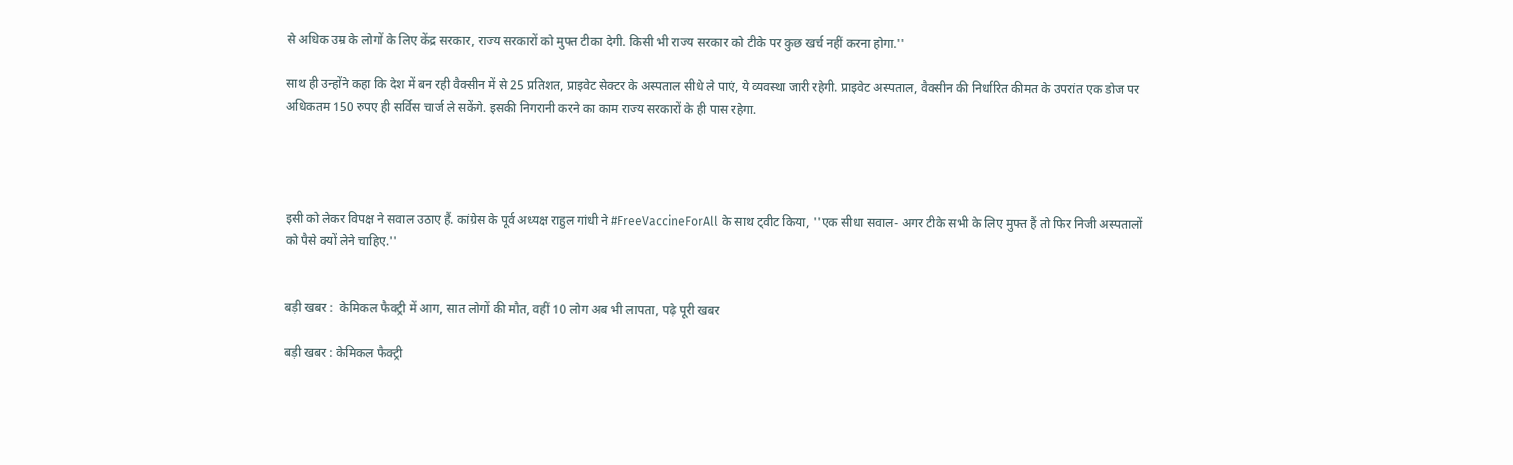से अधिक उम्र के लोगों के लिए केंद्र सरकार, राज्य सरकारों को मुफ्त टीका देगी. किसी भी राज्य सरकार को टीके पर कुछ खर्च नहीं करना होगा.''

साथ ही उन्होंने कहा कि देश में बन रही वैक्सीन में से 25 प्रतिशत, प्राइवेट सेक्टर के अस्पताल सीधे ले पाएं, ये व्यवस्था जारी रहेगी. प्राइवेट अस्पताल, वैक्सीन की निर्धारित कीमत के उपरांत एक डोज पर अधिकतम 150 रुपए ही सर्विस चार्ज ले सकेंगे. इसकी निगरानी करने का काम राज्य सरकारों के ही पास रहेगा.




इसी को लेकर विपक्ष ने सवाल उठाए हैं. कांग्रेस के पूर्व अध्यक्ष राहुल गांधी ने #FreeVaccineForAll के साथ ट्वीट किया, ''एक सीधा सवाल- अगर टीके सभी के लिए मुफ्त हैं तो फिर निजी अस्पतालों को पैसे क्यों लेने चाहिए.''


बड़ी खबर :  केमिकल फैक्ट्री में आग, सात लोगों की मौत, वहीं 10 लोग अब भी लापता, पढ़े पूरी खबर

बड़ी खबर : केमिकल फैक्ट्री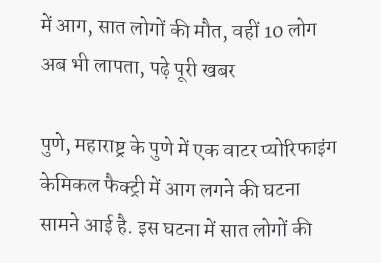में आग, सात लोगों की मौत, वहीं 10 लोग अब भी लापता, पढ़े पूरी खबर

पुणे, महाराष्ट्र के पुणे में एक वाटर प्योरिफाइंग केमिकल फैक्ट्री में आग लगने की घटना सामने आई है. इस घटना में सात लोगों की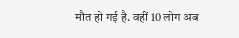मौत हो गई है. वहीं 10 लोग अब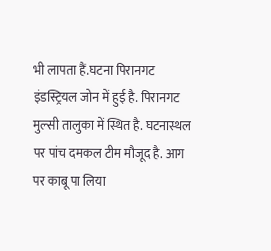भी लापता हैं.घटना पिरानगट इंडस्ट्रियल जोन में हुई है. पिरानगट मुल्सी तालुका में स्थित है. घटनास्थल पर पांच दमकल टीम मौजूद है. आग पर काबू पा लिया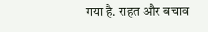गया है. राहत और बचाव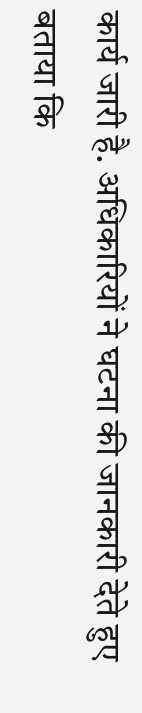कार्य जारी है. अधिकारियों ने घटना की जानकारी देते हुए बताया कि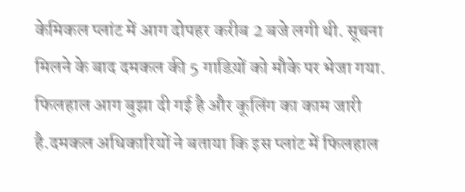केमिकल प्लांट में आग दोपहर करीब 2 बजे लगी थी. सूचना मिलने के बाद दमकल की 5 गाडिय़ों को मौके पर भेजा गया. फिलहाल आग बुझा दी गई है और कूलिंग का काम जारी है.दमकल अधिकारियों ने बताया कि इस प्लांट में फिलहाल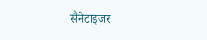सैनेटाइजर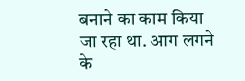बनाने का काम किया जा रहा था. आग लगने के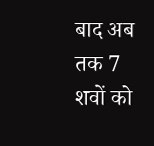बाद अब तक 7 शवों को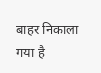बाहर निकाला गया है